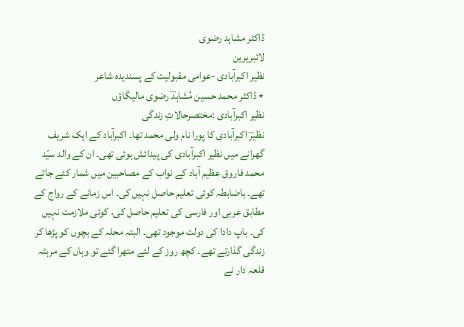ڈاکٹر مشاہد رضوی
لائبریرین
نظیر اکبرآبادی -عوامی مقبولیت کے پسندیدہ شاعر
٭ ڈاکٹر محمد حسین مُشاہدؔ رضوی مالیگاؤں
نظیر اکبرآبادی :مختصرحالاتِ زندگی
نظیرؔ اکبرآبادی کا پورا نام ولی محمد تھا۔ اکبرآباد کے ایک شریف گھرانے میں نظیر اکبرآبادی کی پیدائش ہوئی تھی۔ ان کے والد سیّد محمد فاروق عظیم آباد کے نواب کے مصاحبین میں شمار کئے جاتے تھے۔ باضابطہ کوئی تعلیم حاصل نہیں کی۔ اس زمانے کے رواج کے مطابق عربی اور فارسی کی تعلیم حاصل کی، کوئی ملازمت نہیں کی۔ باپ دادا کی دولت موجود تھی۔ البتہ محلہ کے بچوں کو پڑھا کر زندگی گذارتے تھے۔ کچھ روز کے لئے متھرا گئے تو وہاں کے مرہٹہ قلعہ دار نے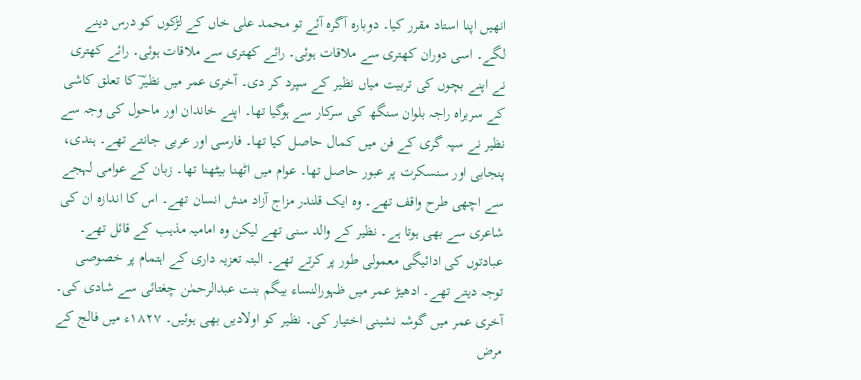انھیں اپنا استاد مقرر کیا۔ دوبارہ آگرہ آئے تو محمد علی خاں کے لڑکوں کو درس دینے لگے۔ اسی دوران کھتری سے ملاقات ہوئی۔ رائے کھتری سے ملاقات ہوئی۔ رائے کھتری نے اپنے بچوں کی تربیت میاں نظیر کے سپرد کر دی۔ آخری عمر میں نظیرؔ کا تعلق کاشی کے سربراہ راجہ بلوان سنگھ کی سرکار سے ہوگیا تھا۔ اپنے خاندان اور ماحول کی وجہ سے نظیر نے سپہ گری کے فن میں کمال حاصل کیا تھا۔ فارسی اور عربی جانتے تھے۔ ہندی، پنجابی اور سنسکرت پر عبور حاصل تھا۔ عوام میں اٹھنا بیٹھنا تھا۔ زبان کے عوامی لہجے سے اچھی طرح واقف تھے۔ وہ ایک قلندر مزاج آزاد منش انسان تھے۔ اس کا اندازہ ان کی شاعری سے بھی ہوتا ہے۔ نظیر کے والد سنی تھے لیکن وہ امامیہ مذہب کے قائل تھے۔ عبادتوں کی ادائیگی معمولی طور پر کرتے تھے۔ البتہ تعزیہ داری کے اہتمام پر خصوصی توجہ دیتے تھے۔ ادھیڑ عمر میں ظہورالنساء بیگم بنت عبدالرحمٰن چغتائی سے شادی کی۔ آخری عمر میں گوشہ نشینی اختیار کی۔ نظیر کو اولادیں بھی ہوئیں۔ ۱۸۲۷ء میں فالج کے مرض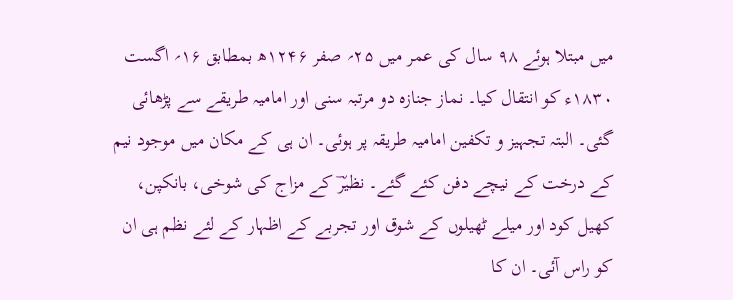میں مبتلا ہوئے ۹۸ سال کی عمر میں ۲۵؍ صفر ۱۲۴۶ھ بمطابق ۱۶؍ اگست ۱۸۳۰ء کو انتقال کیا۔ نماز جنازہ دو مرتبہ سنی اور امامیہ طریقے سے پڑھائی گئی۔ البتہ تجہیز و تکفین امامیہ طریقہ پر ہوئی۔ ان ہی کے مکان میں موجود نیم کے درخت کے نیچے دفن کئے گئے۔ نظیرؔ کے مزاج کی شوخی، بانکپن، کھیل کود اور میلے ٹھیلوں کے شوق اور تجربے کے اظہار کے لئے نظم ہی ان کو راس آئی۔ ان کا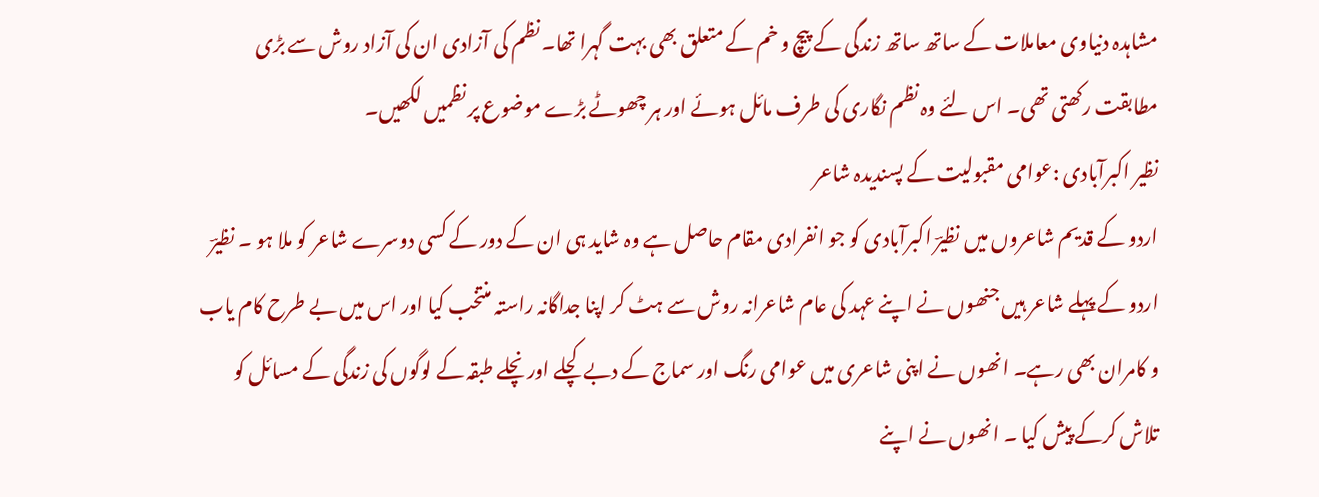مشاہدہ دنیاوی معاملات کے ساتھ ساتھ زندگی کے پیچ و خم کے متعلق بھی بہت گہرا تھا۔ نظم کی آزادی ان کی آزاد روش سے بڑی مطابقت رکھتی تھی۔ اس لئے وہ نظم نگاری کی طرف مائل ہوئے اور ہر چھوٹے بڑے موضوع پر نظمیں لکھیں۔
نظیر اکبرآبادی :عوامی مقبولیت کے پسندیدہ شاعر
اردو کے قدیم شاعروں میں نظیرؔ اکبرآبادی کو جو انفرادی مقام حاصل ہے وہ شاید ہی ان کے دور کے کسی دوسرے شاعر کو ملا ہو ۔ نظیرؔ اردو کے پہلے شاعر ہیں جنھوں نے اپنے عہد کی عام شاعرانہ روش سے ہٹ کر اپنا جداگانہ راستہ منتخب کیا اور اس میں بے طرح کام یاب و کامران بھی رہے۔ انھوں نے اپنی شاعری میں عوامی رنگ اور سماج کے دبے کچلے اور نچلے طبقہ کے لوگوں کی زندگی کے مسائل کو تلاش کرکے پیش کیا ۔ انھوں نے اپنے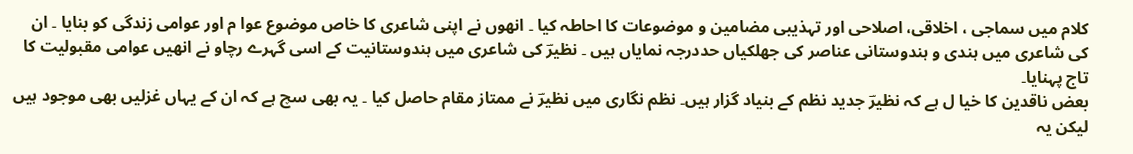کلام میں سماجی ، اخلاقی، اصلاحی اور تہذیبی مضامین و موضوعات کا احاطہ کیا ۔ انھوں نے اپنی شاعری کا خاص موضوع عوا م اور عوامی زندگی کو بنایا ۔ ان کی شاعری میں ہندی و ہندوستانی عناصر کی جھلکیاں حددرجہ نمایاں ہیں ۔ نظیرؔ کی شاعری میں ہندوستانیت کے اسی گہرے رچاو نے انھیں عوامی مقبولیت کا تاج پہنایا۔
بعض ناقدین کا خیا ل ہے کہ نظیرؔ جدید نظم کے بنیاد گزار ہیں۔ نظم نگاری میں نظیرؔ نے ممتاز مقام حاصل کیا ۔ یہ بھی سچ ہے کہ ان کے یہاں غزلیں بھی موجود ہیں لیکن یہ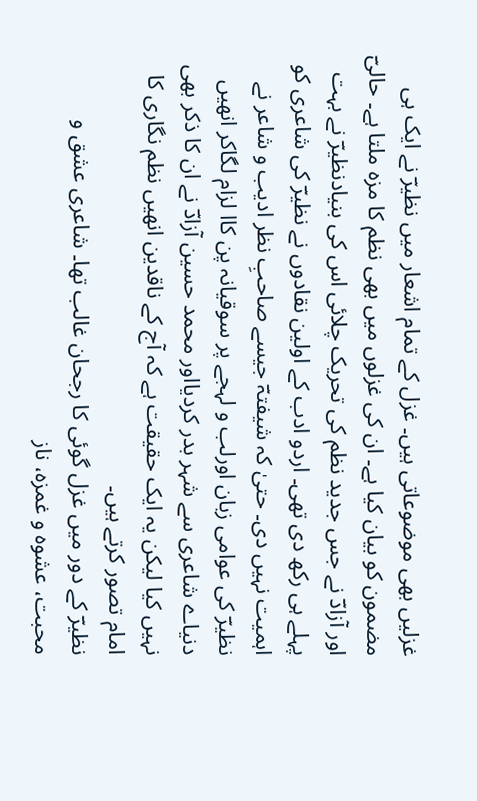غزلیں بھی موضوعاتی ہیں۔ غزل کے تمام اشعار میں نظیرؔ نے ایک ہی مضمون کو بیان کیا ہے۔ ان کی غزلوں میں بھی نظم کا مزہ ملتا ہے۔ حالیؔ اور آزادؔ نے جس جدید نظم کی تحریک چلائی اس کی بنیادنظیرؔ نے بہت پہلے ہی رکھ دی تھی۔ اردو ادب کے اولین نقادوں نے نظیرؔ کی شاعری کو اہمیت نہیں دی۔ حتیٰ کہ شیفتہؔ جیسے صاحبِ نظر ادیب و شاعر نے نظیرؔ کی عوامی زبان اورلب و لہجے پر سوقیانہ پن کاا لزام لگاکر انھیں دنیاے شاعری سے شہر بدر کردیااور محمد حسین آزادؔ نے ان کا ذکر بھی نہیں کیا لیکن یہ ایک حقیقت ہے کہ آج کے ناقدین انھیں نظم نگاری کا امام تصور کرتے ہیں۔
نظیرؔ کے دور میں غزل گوئی کا رجحان غالب تھا۔ شاعری عشق و محبت، عشوہ و غمزہ، ناز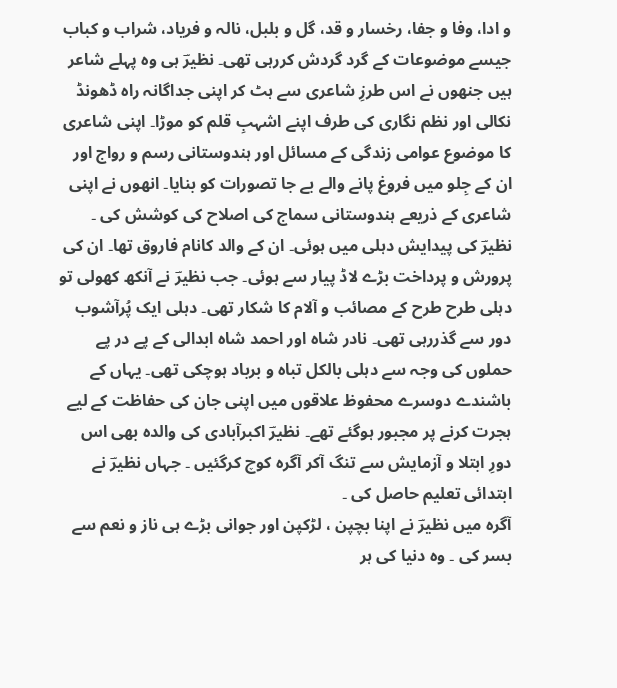و ادا، وفا و جفا، رخسار و قد، گل و بلبل، نالہ و فریاد، شراب و کباب جیسے موضوعات کے گرد گردش کررہی تھی۔ نظیرؔ ہی وہ پہلے شاعر ہیں جنھوں نے اس طرزِ شاعری سے ہٹ کر اپنی جداگانہ راہ ڈھونڈ نکالی اور نظم نگاری کی طرف اپنے اشہبِ قلم کو موڑا۔ اپنی شاعری کا موضوع عوامی زندگی کے مسائل اور ہندوستانی رسم و رواج اور ان کے جِلو میں فروغ پانے والے بے جا تصورات کو بنایا۔ انھوں نے اپنی شاعری کے ذریعے ہندوستانی سماج کی اصلاح کی کوشش کی ۔
نظیرؔ کی پیدایش دہلی میں ہوئی۔ ان کے والد کانام فاروق تھا۔ ان کی پرورش و پرداخت بڑے لاڈ پیار سے ہوئی۔ جب نظیرؔ نے آنکھ کھولی تو دہلی طرح طرح کے مصائب و آلام کا شکار تھی۔ دہلی ایک پُرآشوب دور سے گذررہی تھی۔ نادر شاہ اور احمد شاہ ابدالی کے پے در پے حملوں کی وجہ سے دہلی بالکل تباہ و برباد ہوچکی تھی۔ یہاں کے باشندے دوسرے محفوظ علاقوں میں اپنی جان کی حفاظت کے لیے ہجرت کرنے پر مجبور ہوگئے تھے۔ نظیرؔ اکبرآبادی کی والدہ بھی اس دورِ ابتلا و آزمایش سے تنگ آکر آگرہ کوچ کرگئیں ۔ جہاں نظیرؔ نے ابتدائی تعلیم حاصل کی ۔
آگرہ میں نظیرؔ نے اپنا بچپن ، لڑکپن اور جوانی بڑے ہی ناز و نعم سے بسر کی ۔ وہ دنیا کی ہر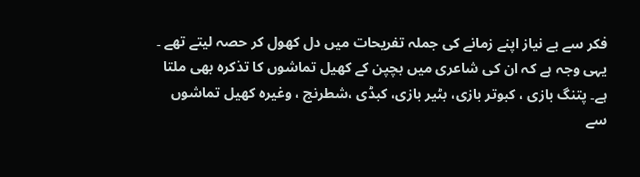فکر سے بے نیاز اپنے زمانے کی جملہ تفریحات میں دل کھول کر حصہ لیتے تھے ۔ یہی وجہ ہے کہ ان کی شاعری میں بچپن کے کھیل تماشوں کا تذکرہ بھی ملتا ہے۔ پتنگ بازی ، کبوتر بازی، بٹیر بازی، کبڈی ،شطرنج ، وغیرہ کھیل تماشوں سے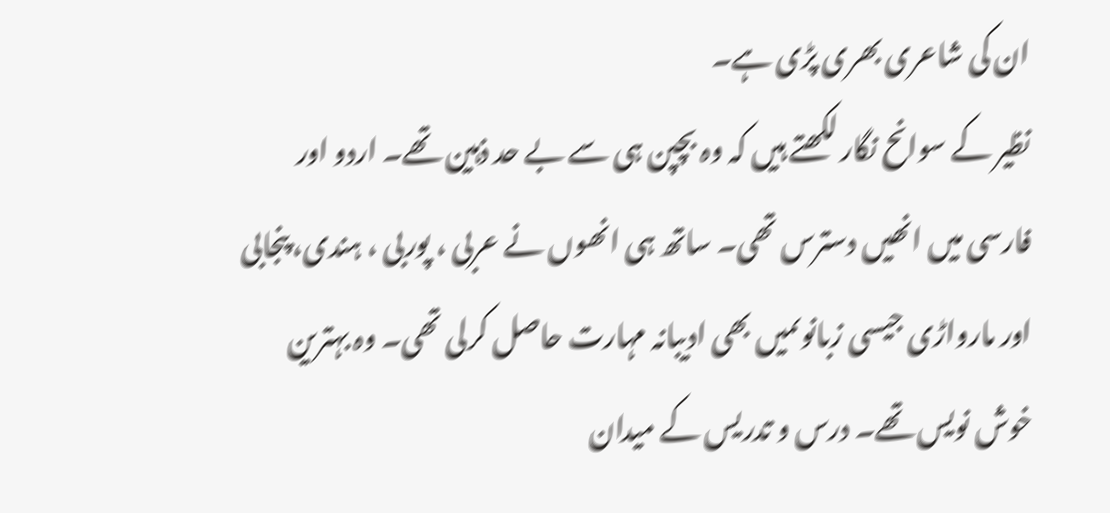ان کی شاعری بھری پڑی ہے۔
نظیر کے سوانح نگار لکھتے ہیں کہ وہ بچپن ہی سے بے حد ذہین تھے۔ اردو اور فارسی میں انھیں دسترس تھی۔ ساتھ ہی انھوں نے عربی ، پوربی ، ہندی، پنجابی اور مارواڑی جیسی زبانوںمیں بھی ادیبانہ مہارت حاصل کرلی تھی۔ وہ بہترین خوش نویس تھے۔ درس و تدریس کے میدان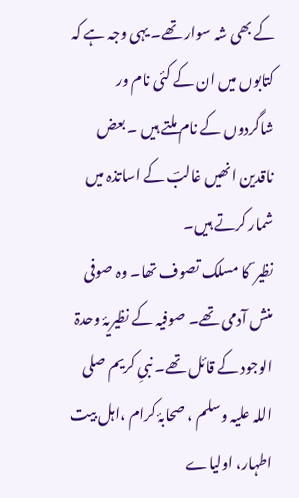کے بھی شہ سوار تھے۔ یہی وجہ ہے کہ کتابوں میں ان کے کئی نام ور شاگردوں کے نام ملتے ہیں ۔ بعض ناقدین انھیں غالبؔ کے اساتذہ میں شمار کرتے ہیں۔
نظیر ؔ کا مسلک تصوف تھا۔ وہ صوفی منش آدمی تھے۔ صوفیہ کے نظیریۂ وحدۃ الوجود کے قائل تھے۔ نبیِ کریم صلی اللہ علیہ وسلم ، صحابۂ کرام ،اہل بیت اطہار، اولیاے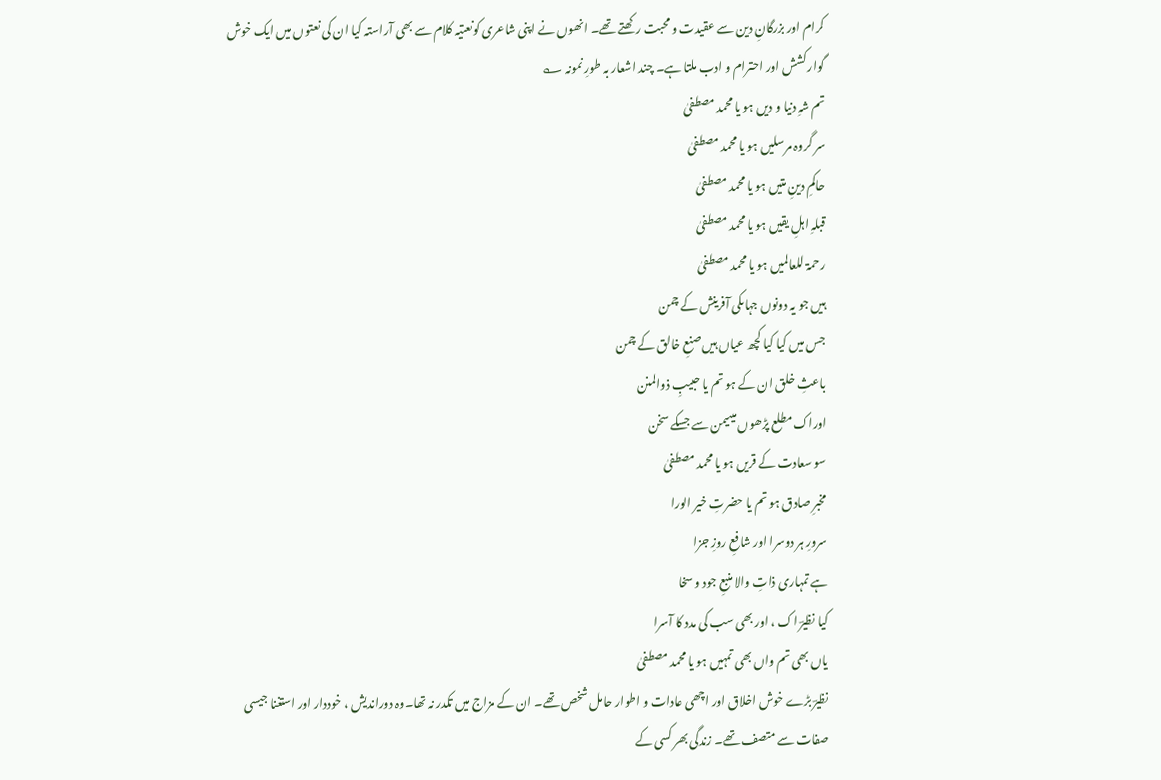کرام اور بزرگانِ دین سے عقیدت و محبت رکھتے تھے۔ انھوں نے اپنی شاعری کونعتیہ کلام سے بھی آراستہ کیا ان کی نعتوں میں ایک خوش گوار کشش اور احترام و ادب ملتا ہے۔ چند اشعار بہ طورِ نمونہ ؎
تم شہِ دنیا و دیں ہو یا محمد مصطفیٰ
سر گروہ مرسلیں ہو یا محمد مصطفیٰ
حاکمِ دینِ متیں ہو یا محمد مصطفیٰ
قبلہِ اہلِ یقیں ہو یا محمد مصطفیٰ
رحمۃ للعالمیں ہو یا محمد مصطفیٰ
ہیں جو یہ دونوں جہاںکی آفرینش کے چمن
جس میں کیا کیا کچھ عیاں ہیں صنعِ خالق کے چمن
باعثِ خلق ان کے ہو تم یا حبیبِ ذوالمنن
اوراک مطلع پڑھوں میںیمن سے جسکے سخن
سو سعادت کے قریں ہو یا محمد مصطفیٰ
مخبرِ صادق ہو تم یا حضرتِ خیر الورا
سرورِ ہر دوسرا اور شافعِ روزِ جزا
ہے تمہاری ذاتِ والا منبعِ جود و سخا
کیا نظیرؔ اک ، اور بھی سب کی مدد کا آسرا
یاں بھی تم واں بھی تمہیں ہو یا محمد مصطفیٰ
نظیرؔ بڑے خوش اخلاق اور اچھی عادات و اطوار حامل شخص تھے۔ ان کے مزاج میں تکدر نہ تھا۔وہ دوراندیش ، خوددار اور استغنا جیسی صفات سے متصف تھے۔ زندگی بھر کسی کے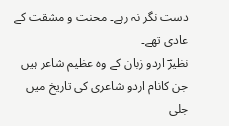دست نگر نہ رہے۔ محنت و مشقت کے عادی تھے۔
نظیرؔ اردو زبان کے وہ عظیم شاعر ہیں جن کانام اردو شاعری کی تاریخ میں جلی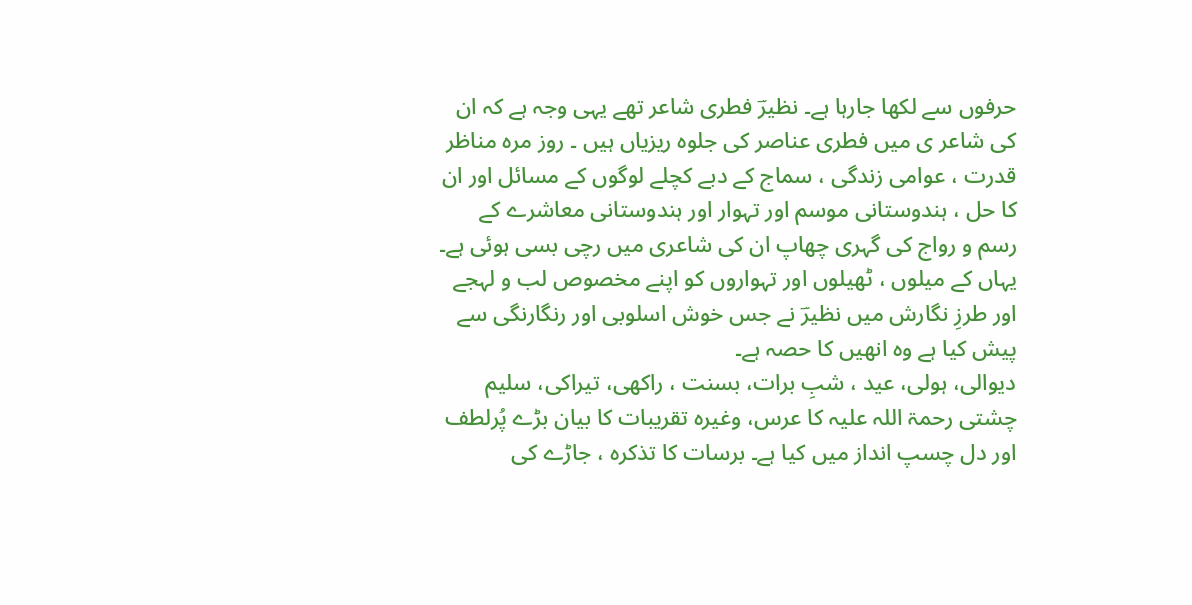حرفوں سے لکھا جارہا ہے۔ نظیرؔ فطری شاعر تھے یہی وجہ ہے کہ ان کی شاعر ی میں فطری عناصر کی جلوہ ریزیاں ہیں ۔ روز مرہ مناظر قدرت ، عوامی زندگی ، سماج کے دبے کچلے لوگوں کے مسائل اور ان کا حل ، ہندوستانی موسم اور تہوار اور ہندوستانی معاشرے کے رسم و رواج کی گہری چھاپ ان کی شاعری میں رچی بسی ہوئی ہے۔ یہاں کے میلوں ، ٹھیلوں اور تہواروں کو اپنے مخصوص لب و لہجے اور طرزِ نگارش میں نظیرؔ نے جس خوش اسلوبی اور رنگارنگی سے پیش کیا ہے وہ انھیں کا حصہ ہے۔
دیوالی، ہولی، عید ، شبِ برات، بسنت ، راکھی، تیراکی، سلیم چشتی رحمۃ اللہ علیہ کا عرس، وغیرہ تقریبات کا بیان بڑے پُرلطف اور دل چسپ انداز میں کیا ہے۔ برسات کا تذکرہ ، جاڑے کی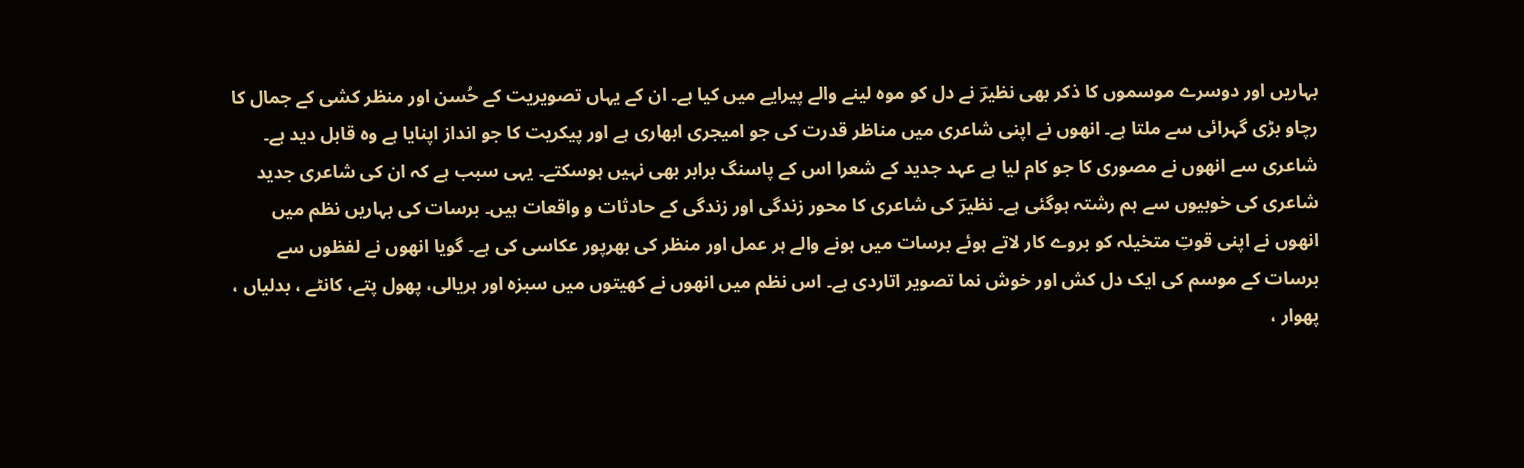بہاریں اور دوسرے موسموں کا ذکر بھی نظیرؔ نے دل کو موہ لینے والے پیرایے میں کیا ہے۔ ان کے یہاں تصویریت کے حُسن اور منظر کشی کے جمال کا رچاو بڑی گہرائی سے ملتا ہے۔ انھوں نے اپنی شاعری میں مناظر قدرت کی جو امیجری ابھاری ہے اور پیکریت کا جو انداز اپنایا ہے وہ قابل دید ہے۔ شاعری سے انھوں نے مصوری کا جو کام لیا ہے عہد جدید کے شعرا اس کے پاسنگ برابر بھی نہیں ہوسکتے۔ یہی سبب ہے کہ ان کی شاعری جدید شاعری کی خوبیوں سے ہم رشتہ ہوگئی ہے۔ نظیرؔ کی شاعری کا محور زندگی اور زندگی کے حادثات و واقعات ہیں۔ برسات کی بہاریں نظم میں انھوں نے اپنی قوتِ متخیلہ کو بروے کار لاتے ہوئے برسات میں ہونے والے ہر عمل اور منظر کی بھرپور عکاسی کی ہے۔ گویا انھوں نے لفظوں سے برسات کے موسم کی ایک دل کش اور خوش نما تصویر اتاردی ہے۔ اس نظم میں انھوں نے کھیتوں میں سبزہ اور ہریالی، پھول پتے، کانٹے ، بدلیاں ، پھوار ،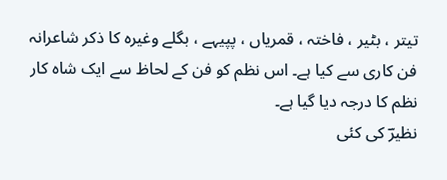تیتر ، بٹیر ، فاختہ ، قمریاں ، پپیہے ، بگلے وغیرہ کا ذکر شاعرانہ فن کاری سے کیا ہے۔ اس نظم کو فن کے لحاظ سے ایک شاہ کار نظم کا درجہ دیا گیا ہے۔
نظیرؔ کی کئی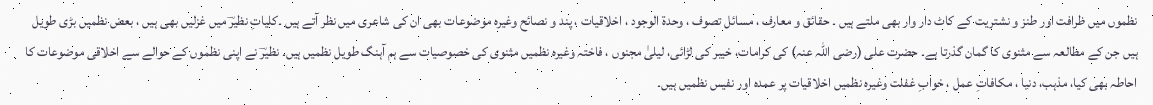نظموں میں ظرافت اور طنز و نشتریت کے کاٹ دار وار بھی ملتے ہیں ۔ حقائق و معارف ، مسائل تصوف ، وحدۃ الوجود ، اخلاقیات ، پند و نصائح وغیرہ موضوعات بھی ان کی شاعری میں نظر آتے ہیں ۔کلیاتِ نظیرؔ میں غزلیں بھی ہیں ، بعض نظمیں بڑی طویل ہیں جن کے مطالعہ سے مثنوی کا گمان گذرتا ہے۔ حضرت علی (رضی اللہ عنہ) کی کرامات، خیبر کی لڑائی، لیلیٰ مجنوں ، فاختہ وغیرہ نظمیں مثنوی کی خصوصیات سے ہم آہنگ طویل نظمیں ہیں۔ نظیرؔ نے اپنی نظموں کے حوالے سے اخلاقی موضوعات کا احاطہ بھی کیا، مذہب، دنیا ، مکافاتِ عمل ، خوابِ غفلت وغیرہ نظمیں اخلاقیات پر عمدہ اور نفیس نظمیں ہیں۔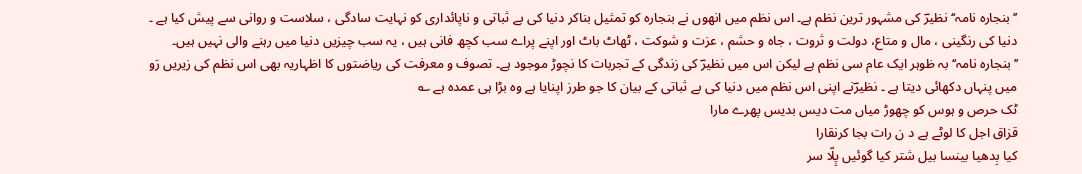’’بنجارہ نامہ‘‘ نظیرؔ کی مشہور ترین نظم ہے۔ اس نظم میں انھوں نے بنجارہ کو تمثیل بناکر دنیا کی بے ثباتی و ناپائداری کو نہایت سادگی ، سلاست و روانی سے پیش کیا ہے ۔ دنیا کی رنگینی ، مال و متاع، دولت و ثروت ، جاہ و حشم ، عزت و شوکت ، ٹھاٹ باٹ اور اپنے پراے سب کچھ فانی ہیں ، یہ سب چیزیں دنیا میں رہنے والی نہیں ہیں۔ ’’بنجارہ نامہ‘‘ بہ ظوہر ایک عام سی نظم ہے لیکن اس میں نظیرؔ کی زندگی کے تجربات کا نچوڑ موجود ہے۔ تصوف و معرفت کی ریاضتوں کا اظہاریہ بھی اس نظم کی زیریں رَو میں پنہاں دکھائی دیتا ہے ۔ نظیرؔنے اپنی اس نظم میں دنیا کی بے ثباتی کے بیان کا جو طرز اپنایا ہے وہ بڑا ہی عمدہ ہے ؎
ٹک حرص و ہوس کو چھوڑ میاں مت دیس بدیس پھرے مارا
قزاق اجل کا لوٹے ہے د ن رات بجا کرنقارا
کیا بِدھیا بینسا بیل شتر کیا گوئیں پِلّا سر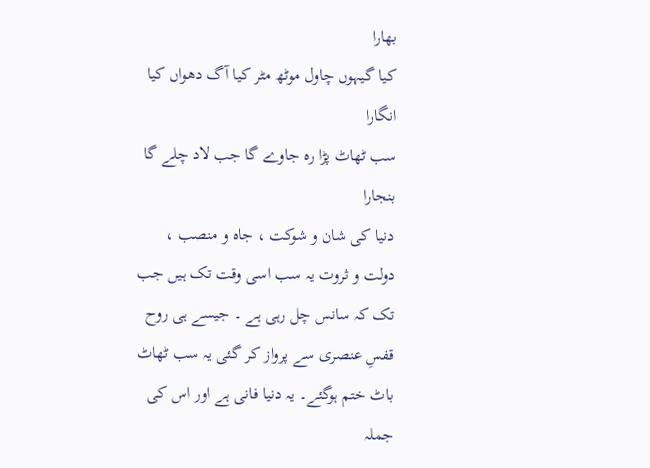بھارا
کیا گیہوں چاول موٹھ مٹر کیا آگ دھواں کیا انگارا
سب ٹھاٹ پڑا رہ جاوے گا جب لاد چلے گا بنجارا
دنیا کی شان و شوکت ، جاہ و منصب ، دولت و ثروت یہ سب اسی وقت تک ہیں جب تک کہ سانس چل رہی ہے ۔ جیسے ہی روح قفسِ عنصری سے پرواز کر گئی یہ سب ٹھاٹ باٹ ختم ہوگئے۔ یہ دنیا فانی ہے اور اس کی جملہ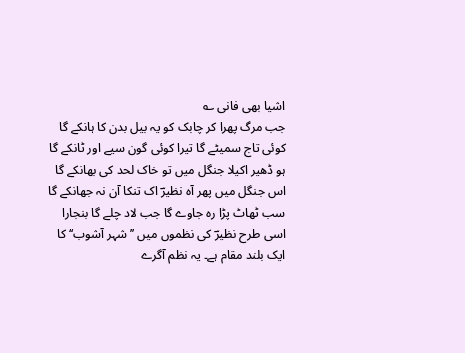اشیا بھی فانی ؎
جب مرگ پھرا کر چابک کو یہ بیل بدن کا ہانکے گا
کوئی تاج سمیٹے گا تیرا کوئی گون سیے اور ٹانکے گا
ہو ڈھیر اکیلا جنگل میں تو خاک لحد کی بھانکے گا
اس جنگل میں پھر آہ نظیرؔ اک تنکا آن نہ جھانکے گا
سب ٹھاٹ پڑا رہ جاوے گا جب لاد چلے گا بنجارا
اسی طرح نظیرؔ کی نظموں میں ’’شہر آشوب‘‘ کا ایک بلند مقام ہے۔ یہ نظم آگرے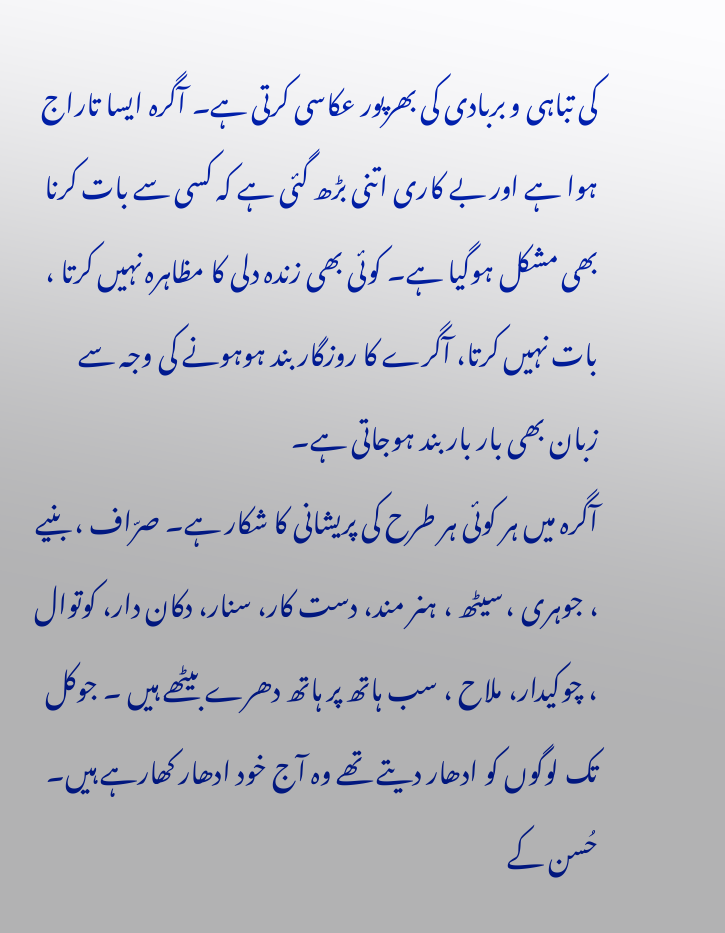کی تباہی و بربادی کی بھرپور عکاسی کرتی ہے۔ آگرہ ایسا تاراج ہوا ہے اور بے کاری اتنی بڑھ گئی ہے کہ کسی سے بات کرنا بھی مشکل ہوگیا ہے۔ کوئی بھی زندہ دلی کا مظاہرہ نہیں کرتا ، بات نہیں کرتا، آگرے کا روزگار بند ہوہونے کی وجہ سے زبان بھی بار بار بند ہوجاتی ہے۔
آگرہ میں ہر کوئی ہر طرح کی پریشانی کا شکار ہے۔ صرّاف ، بنیے ، جوہری ، سیٹھ ، ہنر مند، دست کار، سنار، دکان دار، کوتوال ، چوکیدار، ملاح ، سب ہاتھ پر ہاتھ دھرے بیٹھے ہیں ۔ جوکل تک لوگوں کو ادھار دیتے تھے وہ آج خود ادھار کھارہے ہیں۔ حُسن کے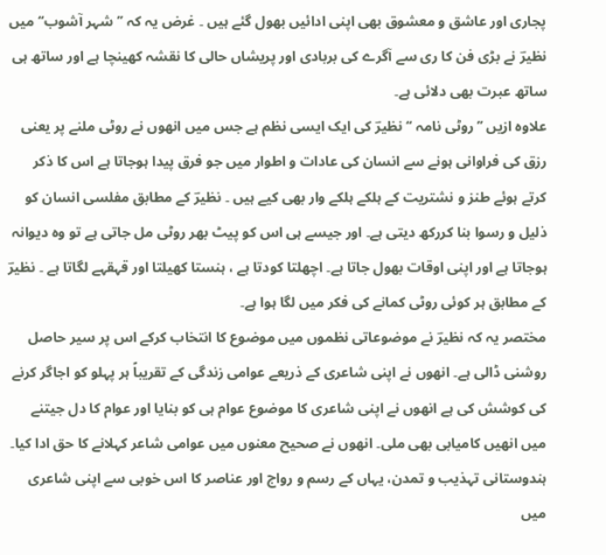پجاری اور عاشق و معشوق بھی اپنی ادائیں بھول گئے ہیں ۔ غرض یہ کہ ’’شہر آشوب‘‘ میں نظیرؔ نے بڑی فن کا ری سے آگرے کی بربادی اور پریشاں حالی کا نقشہ کھینچا ہے اور ساتھ ہی ساتھ عبرت بھی دلائی ہے۔
علاوہ ازیں ’’روٹی نامہ ‘‘نظیرؔ کی ایک ایسی نظم ہے جس میں انھوں نے روٹی ملنے پر یعنی رزق کی فراوانی ہونے سے انسان کی عادات و اطوار میں جو فرق پیدا ہوجاتا ہے اس کا ذکر کرتے ہوئے طنز و نشتریت کے ہلکے ہلکے وار بھی کیے ہیں ۔ نظیرؔ کے مطابق مفلسی انسان کو ذلیل و رسوا بنا کررکھ دیتی ہے۔ اور جیسے ہی اس کو پیٹ بھر روٹی مل جاتی ہے تو وہ دیوانہ ہوجاتا ہے اور اپنی اوقات بھول جاتا ہے۔ اچھلتا کودتا ہے ، ہنستا کھیلتا اور قہقہے لگاتا ہے ۔ نظیرؔ کے مطابق ہر کوئی روٹی کمانے کی فکر میں لگا ہوا ہے۔
مختصر یہ کہ نظیرؔ نے موضوعاتی نظموں میں موضوع کا انتخاب کرکے اس پر سیر حاصل روشنی ڈالی ہے۔ انھوں نے اپنی شاعری کے ذریعے عوامی زندگی کے تقریباً ہر پہلو کو اجاگر کرنے کی کوشش کی ہے انھوں نے اپنی شاعری کا موضوع عوام ہی کو بنایا اور عوام کا دل جیتنے میں انھیں کامیابی بھی ملی۔ انھوں نے صحیح معنوں میں عوامی شاعر کہلانے کا حق ادا کیا۔ ہندوستانی تہذیب و تمدن، یہاں کے رسم و رواج اور عناصر کا اس خوبی سے اپنی شاعری میں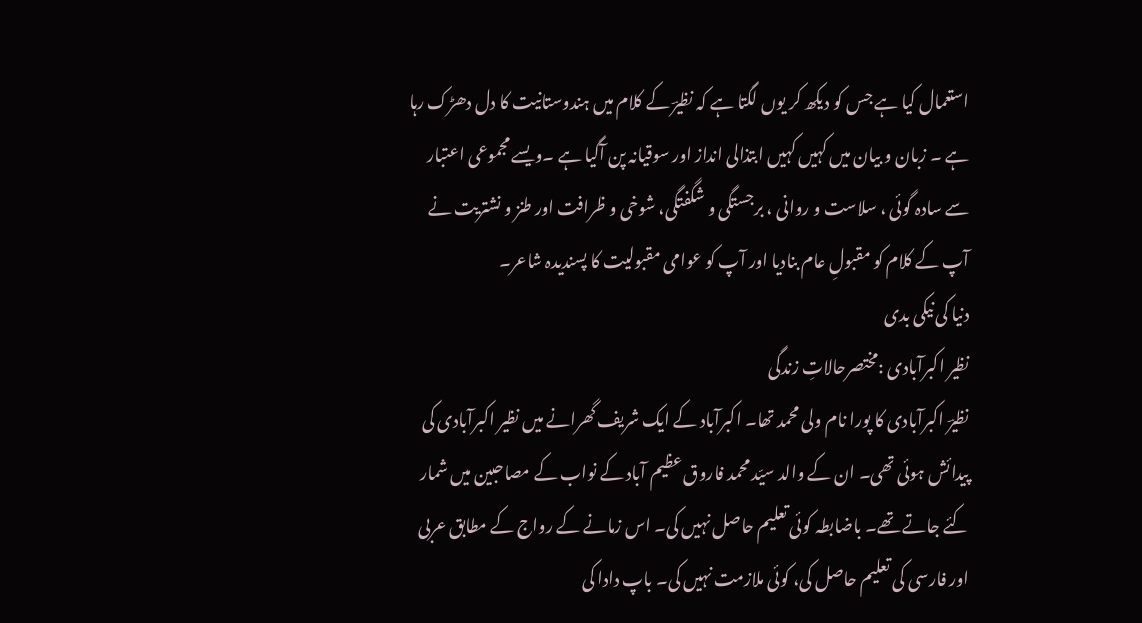استعمال کیا ہے جس کو دیکھ کر یوں لگتا ہے کہ نظیرؔ کے کلام میں ہندوستانیت کا دل دھڑک رہا ہے ۔ زبان و بیان میں کہیں کہیں ابتذالی انداز اور سوقیانہ پن آگیا ہے ۔ویسے مجموعی اعتبار سے سادہ گوئی ، سلاست و روانی ، برجستگی و شگفتگی، شوخی و ظرافت اور طنز و نشتریت نے آپ کے کلام کو مقبولِ عام بنادیا اور آپ کو عوامی مقبولیت کا پسندیدہ شاعر۔
دنیا کی نیکی بدی
نظیر اکبرآبادی :مختصرحالاتِ زندگی
نظیرؔ اکبرآبادی کا پورا نام ولی محمد تھا۔ اکبرآباد کے ایک شریف گھرانے میں نظیر اکبرآبادی کی پیدائش ہوئی تھی۔ ان کے والد سیّد محمد فاروق عظیم آباد کے نواب کے مصاحبین میں شمار کئے جاتے تھے۔ باضابطہ کوئی تعلیم حاصل نہیں کی۔ اس زمانے کے رواج کے مطابق عربی اور فارسی کی تعلیم حاصل کی، کوئی ملازمت نہیں کی۔ باپ دادا کی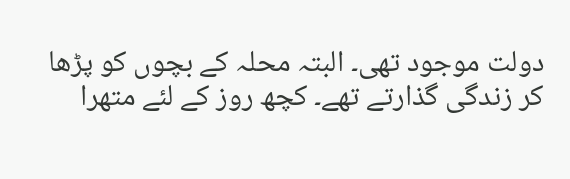دولت موجود تھی۔ البتہ محلہ کے بچوں کو پڑھا کر زندگی گذارتے تھے۔ کچھ روز کے لئے متھرا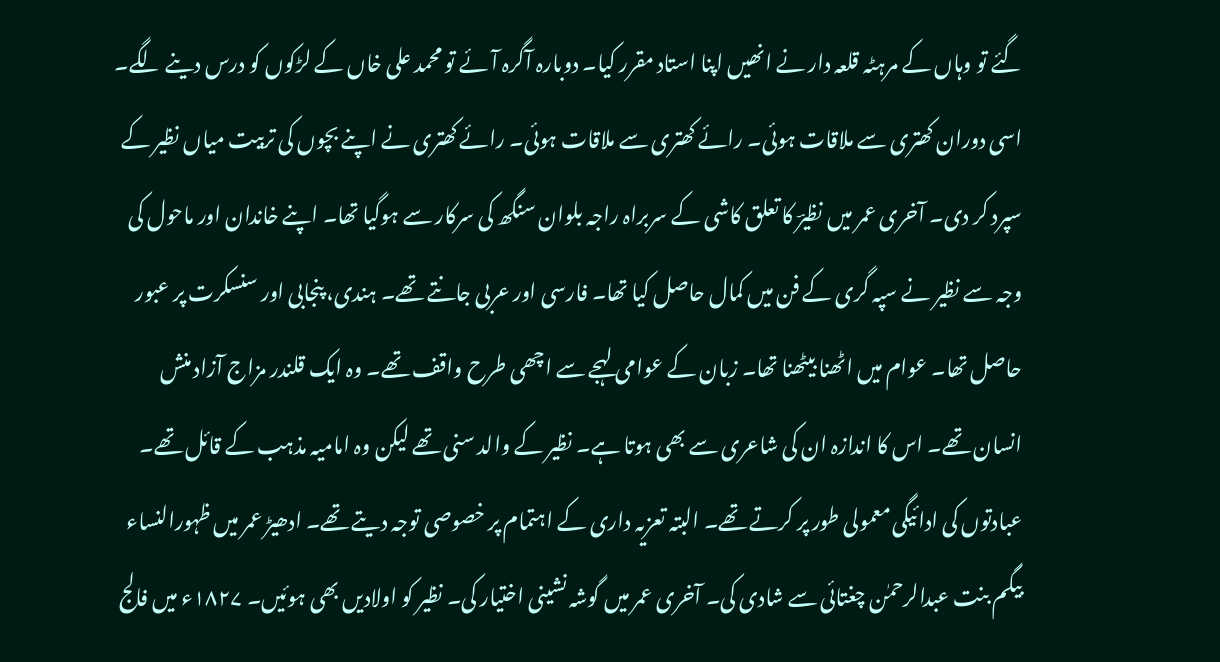گئے تو وہاں کے مرہٹہ قلعہ دار نے انھیں اپنا استاد مقرر کیا۔ دوبارہ آگرہ آئے تو محمد علی خاں کے لڑکوں کو درس دینے لگے۔ اسی دوران کھتری سے ملاقات ہوئی۔ رائے کھتری سے ملاقات ہوئی۔ رائے کھتری نے اپنے بچوں کی تربیت میاں نظیر کے سپرد کر دی۔ آخری عمر میں نظیرؔ کا تعلق کاشی کے سربراہ راجہ بلوان سنگھ کی سرکار سے ہوگیا تھا۔ اپنے خاندان اور ماحول کی وجہ سے نظیر نے سپہ گری کے فن میں کمال حاصل کیا تھا۔ فارسی اور عربی جانتے تھے۔ ہندی، پنجابی اور سنسکرت پر عبور حاصل تھا۔ عوام میں اٹھنا بیٹھنا تھا۔ زبان کے عوامی لہجے سے اچھی طرح واقف تھے۔ وہ ایک قلندر مزاج آزاد منش انسان تھے۔ اس کا اندازہ ان کی شاعری سے بھی ہوتا ہے۔ نظیر کے والد سنی تھے لیکن وہ امامیہ مذہب کے قائل تھے۔ عبادتوں کی ادائیگی معمولی طور پر کرتے تھے۔ البتہ تعزیہ داری کے اہتمام پر خصوصی توجہ دیتے تھے۔ ادھیڑ عمر میں ظہورالنساء بیگم بنت عبدالرحمٰن چغتائی سے شادی کی۔ آخری عمر میں گوشہ نشینی اختیار کی۔ نظیر کو اولادیں بھی ہوئیں۔ ۱۸۲۷ء میں فالج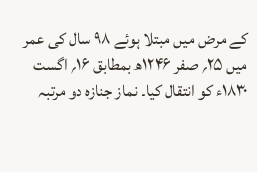کے مرض میں مبتلا ہوئے ۹۸ سال کی عمر میں ۲۵؍ صفر ۱۲۴۶ھ بمطابق ۱۶؍ اگست ۱۸۳۰ء کو انتقال کیا۔ نماز جنازہ دو مرتبہ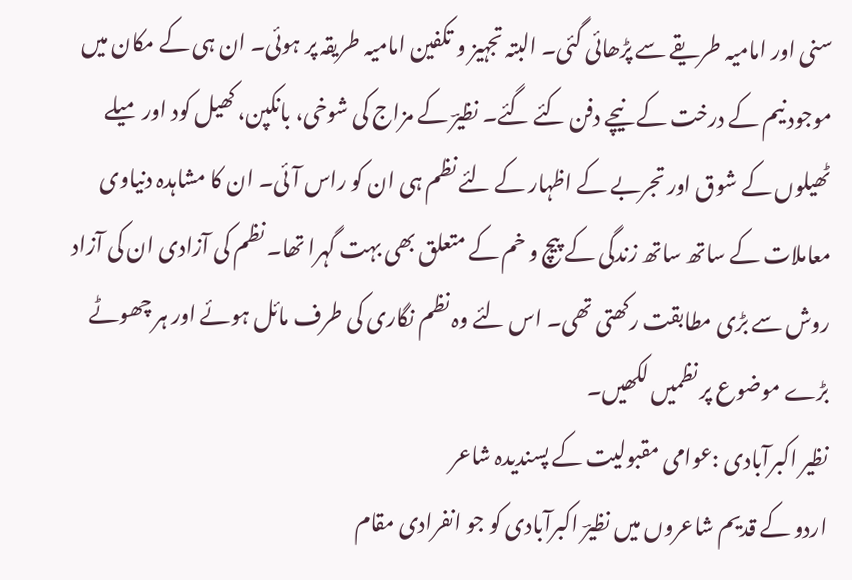سنی اور امامیہ طریقے سے پڑھائی گئی۔ البتہ تجہیز و تکفین امامیہ طریقہ پر ہوئی۔ ان ہی کے مکان میں موجود نیم کے درخت کے نیچے دفن کئے گئے۔ نظیرؔ کے مزاج کی شوخی، بانکپن، کھیل کود اور میلے ٹھیلوں کے شوق اور تجربے کے اظہار کے لئے نظم ہی ان کو راس آئی۔ ان کا مشاہدہ دنیاوی معاملات کے ساتھ ساتھ زندگی کے پیچ و خم کے متعلق بھی بہت گہرا تھا۔ نظم کی آزادی ان کی آزاد روش سے بڑی مطابقت رکھتی تھی۔ اس لئے وہ نظم نگاری کی طرف مائل ہوئے اور ہر چھوٹے بڑے موضوع پر نظمیں لکھیں۔
نظیر اکبرآبادی :عوامی مقبولیت کے پسندیدہ شاعر
اردو کے قدیم شاعروں میں نظیرؔ اکبرآبادی کو جو انفرادی مقام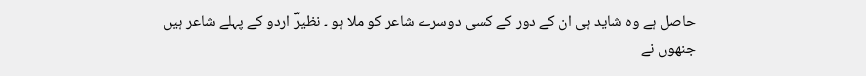حاصل ہے وہ شاید ہی ان کے دور کے کسی دوسرے شاعر کو ملا ہو ۔ نظیرؔ اردو کے پہلے شاعر ہیں جنھوں نے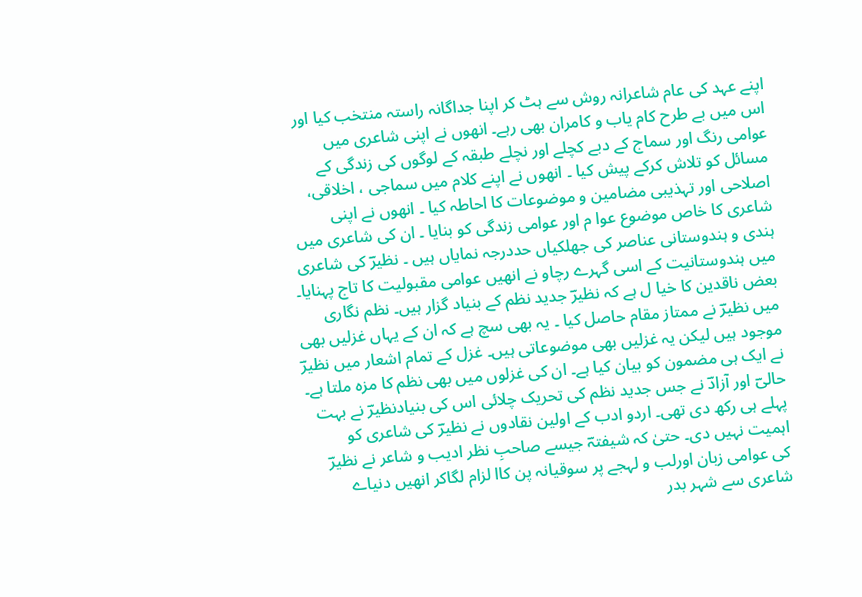اپنے عہد کی عام شاعرانہ روش سے ہٹ کر اپنا جداگانہ راستہ منتخب کیا اور اس میں بے طرح کام یاب و کامران بھی رہے۔ انھوں نے اپنی شاعری میں عوامی رنگ اور سماج کے دبے کچلے اور نچلے طبقہ کے لوگوں کی زندگی کے مسائل کو تلاش کرکے پیش کیا ۔ انھوں نے اپنے کلام میں سماجی ، اخلاقی، اصلاحی اور تہذیبی مضامین و موضوعات کا احاطہ کیا ۔ انھوں نے اپنی شاعری کا خاص موضوع عوا م اور عوامی زندگی کو بنایا ۔ ان کی شاعری میں ہندی و ہندوستانی عناصر کی جھلکیاں حددرجہ نمایاں ہیں ۔ نظیرؔ کی شاعری میں ہندوستانیت کے اسی گہرے رچاو نے انھیں عوامی مقبولیت کا تاج پہنایا۔
بعض ناقدین کا خیا ل ہے کہ نظیرؔ جدید نظم کے بنیاد گزار ہیں۔ نظم نگاری میں نظیرؔ نے ممتاز مقام حاصل کیا ۔ یہ بھی سچ ہے کہ ان کے یہاں غزلیں بھی موجود ہیں لیکن یہ غزلیں بھی موضوعاتی ہیں۔ غزل کے تمام اشعار میں نظیرؔ نے ایک ہی مضمون کو بیان کیا ہے۔ ان کی غزلوں میں بھی نظم کا مزہ ملتا ہے۔ حالیؔ اور آزادؔ نے جس جدید نظم کی تحریک چلائی اس کی بنیادنظیرؔ نے بہت پہلے ہی رکھ دی تھی۔ اردو ادب کے اولین نقادوں نے نظیرؔ کی شاعری کو اہمیت نہیں دی۔ حتیٰ کہ شیفتہؔ جیسے صاحبِ نظر ادیب و شاعر نے نظیرؔ کی عوامی زبان اورلب و لہجے پر سوقیانہ پن کاا لزام لگاکر انھیں دنیاے شاعری سے شہر بدر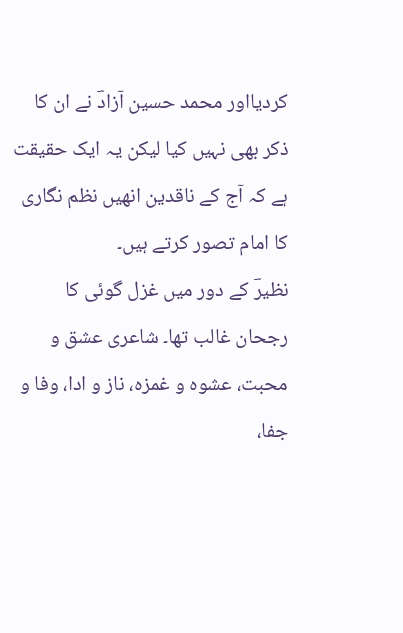کردیااور محمد حسین آزادؔ نے ان کا ذکر بھی نہیں کیا لیکن یہ ایک حقیقت ہے کہ آج کے ناقدین انھیں نظم نگاری کا امام تصور کرتے ہیں۔
نظیرؔ کے دور میں غزل گوئی کا رجحان غالب تھا۔ شاعری عشق و محبت، عشوہ و غمزہ، ناز و ادا، وفا و جفا،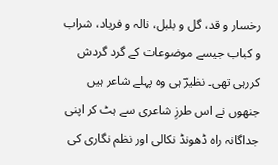رخسار و قد، گل و بلبل، نالہ و فریاد، شراب و کباب جیسے موضوعات کے گرد گردش کررہی تھی۔ نظیرؔ ہی وہ پہلے شاعر ہیں جنھوں نے اس طرزِ شاعری سے ہٹ کر اپنی جداگانہ راہ ڈھونڈ نکالی اور نظم نگاری کی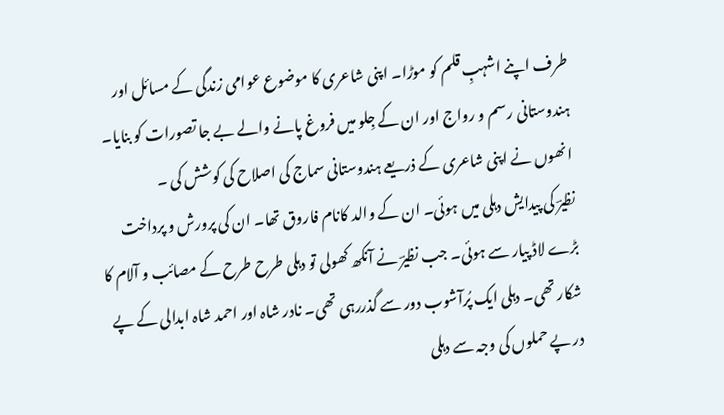طرف اپنے اشہبِ قلم کو موڑا۔ اپنی شاعری کا موضوع عوامی زندگی کے مسائل اور ہندوستانی رسم و رواج اور ان کے جِلو میں فروغ پانے والے بے جا تصورات کو بنایا۔ انھوں نے اپنی شاعری کے ذریعے ہندوستانی سماج کی اصلاح کی کوشش کی ۔
نظیرؔ کی پیدایش دہلی میں ہوئی۔ ان کے والد کانام فاروق تھا۔ ان کی پرورش و پرداخت بڑے لاڈ پیار سے ہوئی۔ جب نظیرؔ نے آنکھ کھولی تو دہلی طرح طرح کے مصائب و آلام کا شکار تھی۔ دہلی ایک پُرآشوب دور سے گذررہی تھی۔ نادر شاہ اور احمد شاہ ابدالی کے پے در پے حملوں کی وجہ سے دہلی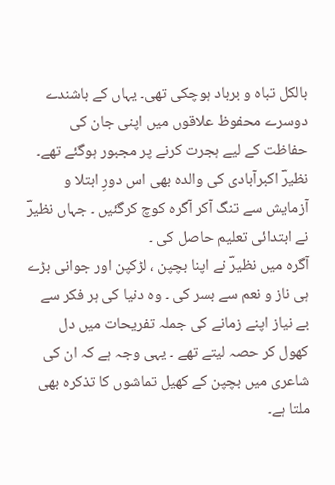بالکل تباہ و برباد ہوچکی تھی۔ یہاں کے باشندے دوسرے محفوظ علاقوں میں اپنی جان کی حفاظت کے لیے ہجرت کرنے پر مجبور ہوگئے تھے۔ نظیرؔ اکبرآبادی کی والدہ بھی اس دورِ ابتلا و آزمایش سے تنگ آکر آگرہ کوچ کرگئیں ۔ جہاں نظیرؔ نے ابتدائی تعلیم حاصل کی ۔
آگرہ میں نظیرؔ نے اپنا بچپن ، لڑکپن اور جوانی بڑے ہی ناز و نعم سے بسر کی ۔ وہ دنیا کی ہر فکر سے بے نیاز اپنے زمانے کی جملہ تفریحات میں دل کھول کر حصہ لیتے تھے ۔ یہی وجہ ہے کہ ان کی شاعری میں بچپن کے کھیل تماشوں کا تذکرہ بھی ملتا ہے۔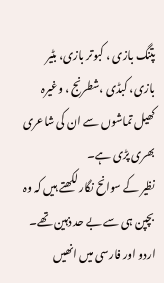پتنگ بازی ، کبوتر بازی، بٹیر بازی، کبڈی ،شطرنج ، وغیرہ کھیل تماشوں سے ان کی شاعری بھری پڑی ہے۔
نظیر کے سوانح نگار لکھتے ہیں کہ وہ بچپن ہی سے بے حد ذہین تھے۔ اردو اور فارسی میں انھیں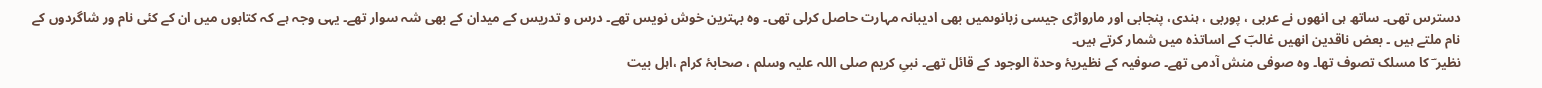دسترس تھی۔ ساتھ ہی انھوں نے عربی ، پوربی ، ہندی، پنجابی اور مارواڑی جیسی زبانوںمیں بھی ادیبانہ مہارت حاصل کرلی تھی۔ وہ بہترین خوش نویس تھے۔ درس و تدریس کے میدان کے بھی شہ سوار تھے۔ یہی وجہ ہے کہ کتابوں میں ان کے کئی نام ور شاگردوں کے نام ملتے ہیں ۔ بعض ناقدین انھیں غالبؔ کے اساتذہ میں شمار کرتے ہیں۔
نظیر ؔ کا مسلک تصوف تھا۔ وہ صوفی منش آدمی تھے۔ صوفیہ کے نظیریۂ وحدۃ الوجود کے قائل تھے۔ نبیِ کریم صلی اللہ علیہ وسلم ، صحابۂ کرام ،اہل بیت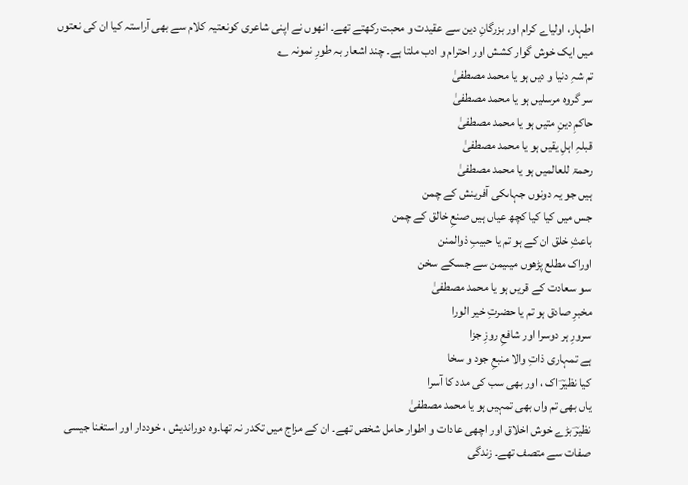اطہار، اولیاے کرام اور بزرگانِ دین سے عقیدت و محبت رکھتے تھے۔ انھوں نے اپنی شاعری کونعتیہ کلام سے بھی آراستہ کیا ان کی نعتوں میں ایک خوش گوار کشش اور احترام و ادب ملتا ہے۔ چند اشعار بہ طورِ نمونہ ؎
تم شہِ دنیا و دیں ہو یا محمد مصطفیٰ
سر گروہ مرسلیں ہو یا محمد مصطفیٰ
حاکمِ دینِ متیں ہو یا محمد مصطفیٰ
قبلہِ اہلِ یقیں ہو یا محمد مصطفیٰ
رحمۃ للعالمیں ہو یا محمد مصطفیٰ
ہیں جو یہ دونوں جہاںکی آفرینش کے چمن
جس میں کیا کیا کچھ عیاں ہیں صنعِ خالق کے چمن
باعثِ خلق ان کے ہو تم یا حبیبِ ذوالمنن
اوراک مطلع پڑھوں میںیمن سے جسکے سخن
سو سعادت کے قریں ہو یا محمد مصطفیٰ
مخبرِ صادق ہو تم یا حضرتِ خیر الورا
سرورِ ہر دوسرا اور شافعِ روزِ جزا
ہے تمہاری ذاتِ والا منبعِ جود و سخا
کیا نظیرؔ اک ، اور بھی سب کی مدد کا آسرا
یاں بھی تم واں بھی تمہیں ہو یا محمد مصطفیٰ
نظیرؔ بڑے خوش اخلاق اور اچھی عادات و اطوار حامل شخص تھے۔ ان کے مزاج میں تکدر نہ تھا۔وہ دوراندیش ، خوددار اور استغنا جیسی صفات سے متصف تھے۔ زندگی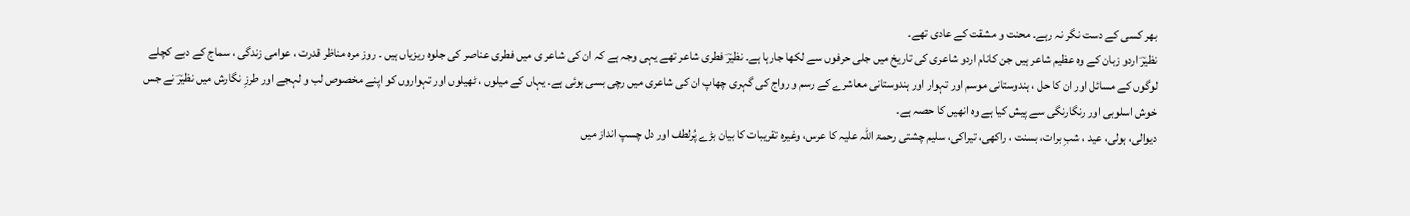بھر کسی کے دست نگر نہ رہے۔ محنت و مشقت کے عادی تھے۔
نظیرؔ اردو زبان کے وہ عظیم شاعر ہیں جن کانام اردو شاعری کی تاریخ میں جلی حرفوں سے لکھا جارہا ہے۔ نظیرؔ فطری شاعر تھے یہی وجہ ہے کہ ان کی شاعر ی میں فطری عناصر کی جلوہ ریزیاں ہیں ۔ روز مرہ مناظر قدرت ، عوامی زندگی ، سماج کے دبے کچلے لوگوں کے مسائل اور ان کا حل ، ہندوستانی موسم اور تہوار اور ہندوستانی معاشرے کے رسم و رواج کی گہری چھاپ ان کی شاعری میں رچی بسی ہوئی ہے۔ یہاں کے میلوں ، ٹھیلوں اور تہواروں کو اپنے مخصوص لب و لہجے اور طرزِ نگارش میں نظیرؔ نے جس خوش اسلوبی اور رنگارنگی سے پیش کیا ہے وہ انھیں کا حصہ ہے۔
دیوالی، ہولی، عید ، شبِ برات، بسنت ، راکھی، تیراکی، سلیم چشتی رحمۃ اللہ علیہ کا عرس، وغیرہ تقریبات کا بیان بڑے پُرلطف اور دل چسپ انداز میں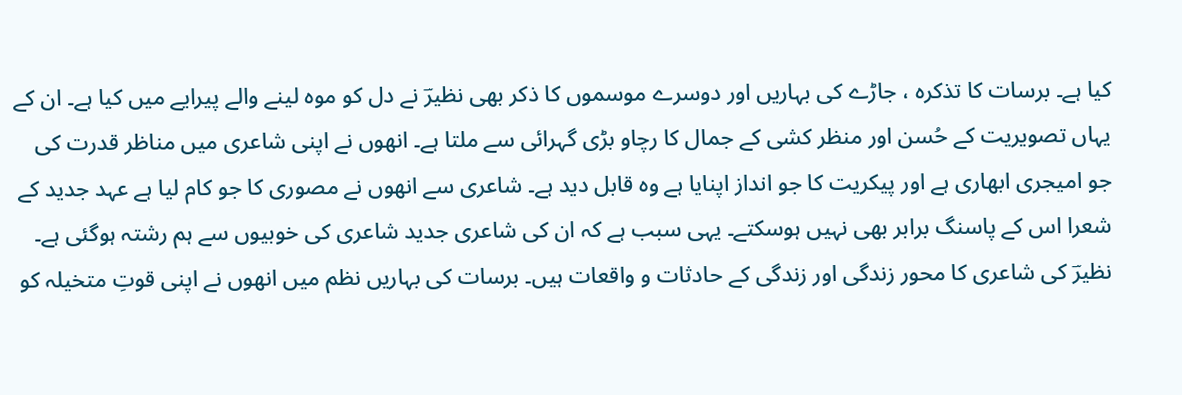کیا ہے۔ برسات کا تذکرہ ، جاڑے کی بہاریں اور دوسرے موسموں کا ذکر بھی نظیرؔ نے دل کو موہ لینے والے پیرایے میں کیا ہے۔ ان کے یہاں تصویریت کے حُسن اور منظر کشی کے جمال کا رچاو بڑی گہرائی سے ملتا ہے۔ انھوں نے اپنی شاعری میں مناظر قدرت کی جو امیجری ابھاری ہے اور پیکریت کا جو انداز اپنایا ہے وہ قابل دید ہے۔ شاعری سے انھوں نے مصوری کا جو کام لیا ہے عہد جدید کے شعرا اس کے پاسنگ برابر بھی نہیں ہوسکتے۔ یہی سبب ہے کہ ان کی شاعری جدید شاعری کی خوبیوں سے ہم رشتہ ہوگئی ہے۔ نظیرؔ کی شاعری کا محور زندگی اور زندگی کے حادثات و واقعات ہیں۔ برسات کی بہاریں نظم میں انھوں نے اپنی قوتِ متخیلہ کو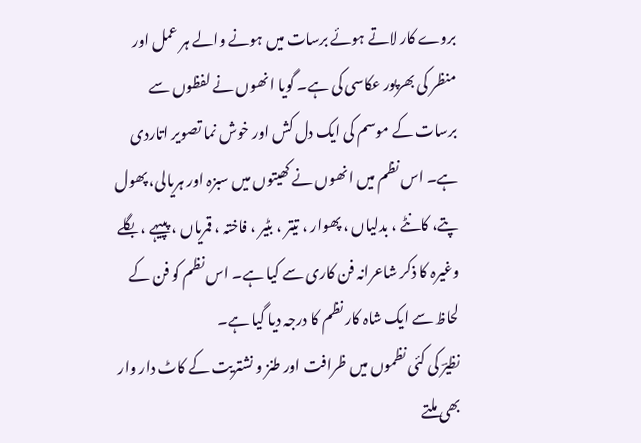بروے کار لاتے ہوئے برسات میں ہونے والے ہر عمل اور منظر کی بھرپور عکاسی کی ہے۔ گویا انھوں نے لفظوں سے برسات کے موسم کی ایک دل کش اور خوش نما تصویر اتاردی ہے۔ اس نظم میں انھوں نے کھیتوں میں سبزہ اور ہریالی، پھول پتے، کانٹے ، بدلیاں ، پھوار ، تیتر ، بٹیر ، فاختہ ، قمریاں ، پپیہے ، بگلے وغیرہ کا ذکر شاعرانہ فن کاری سے کیا ہے۔ اس نظم کو فن کے لحاظ سے ایک شاہ کار نظم کا درجہ دیا گیا ہے۔
نظیرؔ کی کئی نظموں میں ظرافت اور طنز و نشتریت کے کاٹ دار وار بھی ملتے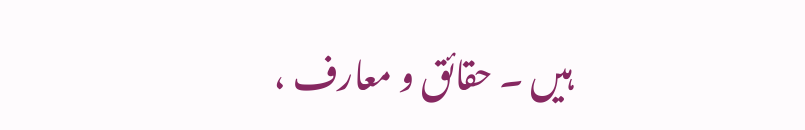ہیں ۔ حقائق و معارف ،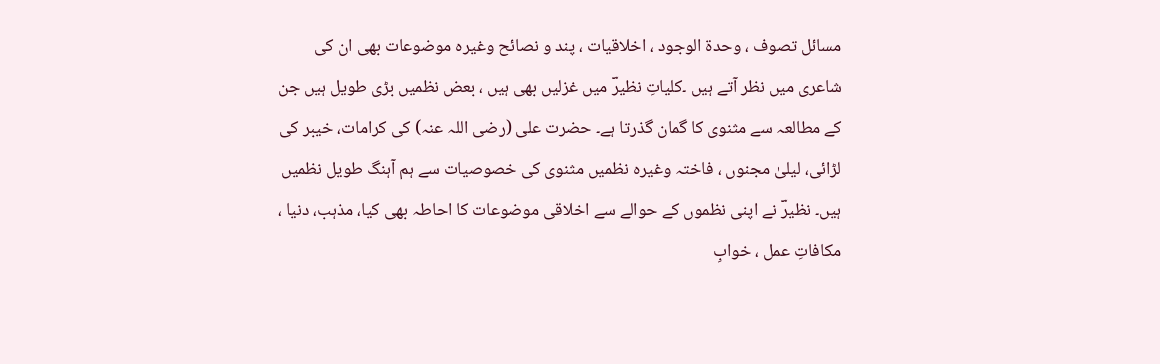مسائل تصوف ، وحدۃ الوجود ، اخلاقیات ، پند و نصائح وغیرہ موضوعات بھی ان کی شاعری میں نظر آتے ہیں ۔کلیاتِ نظیرؔ میں غزلیں بھی ہیں ، بعض نظمیں بڑی طویل ہیں جن کے مطالعہ سے مثنوی کا گمان گذرتا ہے۔ حضرت علی (رضی اللہ عنہ) کی کرامات، خیبر کی لڑائی، لیلیٰ مجنوں ، فاختہ وغیرہ نظمیں مثنوی کی خصوصیات سے ہم آہنگ طویل نظمیں ہیں۔ نظیرؔ نے اپنی نظموں کے حوالے سے اخلاقی موضوعات کا احاطہ بھی کیا، مذہب، دنیا ، مکافاتِ عمل ، خوابِ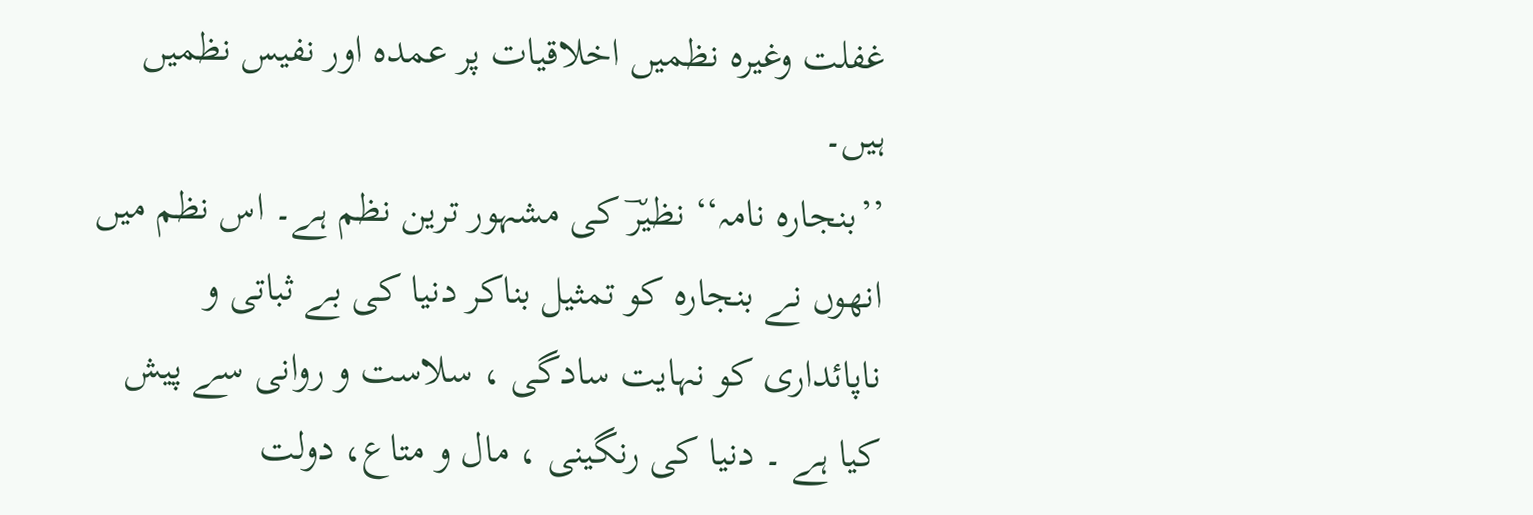غفلت وغیرہ نظمیں اخلاقیات پر عمدہ اور نفیس نظمیں ہیں۔
’’بنجارہ نامہ‘‘ نظیرؔ کی مشہور ترین نظم ہے۔ اس نظم میں انھوں نے بنجارہ کو تمثیل بناکر دنیا کی بے ثباتی و ناپائداری کو نہایت سادگی ، سلاست و روانی سے پیش کیا ہے ۔ دنیا کی رنگینی ، مال و متاع، دولت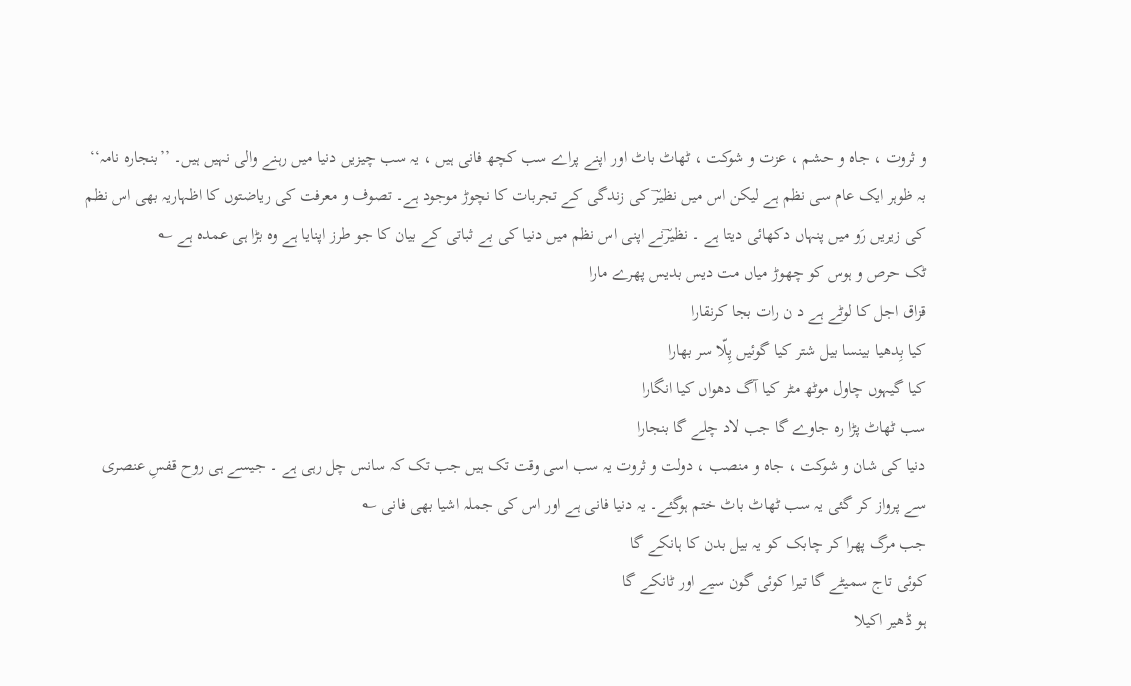و ثروت ، جاہ و حشم ، عزت و شوکت ، ٹھاٹ باٹ اور اپنے پراے سب کچھ فانی ہیں ، یہ سب چیزیں دنیا میں رہنے والی نہیں ہیں۔ ’’بنجارہ نامہ‘‘ بہ ظوہر ایک عام سی نظم ہے لیکن اس میں نظیرؔ کی زندگی کے تجربات کا نچوڑ موجود ہے۔ تصوف و معرفت کی ریاضتوں کا اظہاریہ بھی اس نظم کی زیریں رَو میں پنہاں دکھائی دیتا ہے ۔ نظیرؔنے اپنی اس نظم میں دنیا کی بے ثباتی کے بیان کا جو طرز اپنایا ہے وہ بڑا ہی عمدہ ہے ؎
ٹک حرص و ہوس کو چھوڑ میاں مت دیس بدیس پھرے مارا
قزاق اجل کا لوٹے ہے د ن رات بجا کرنقارا
کیا بِدھیا بینسا بیل شتر کیا گوئیں پِلّا سر بھارا
کیا گیہوں چاول موٹھ مٹر کیا آگ دھواں کیا انگارا
سب ٹھاٹ پڑا رہ جاوے گا جب لاد چلے گا بنجارا
دنیا کی شان و شوکت ، جاہ و منصب ، دولت و ثروت یہ سب اسی وقت تک ہیں جب تک کہ سانس چل رہی ہے ۔ جیسے ہی روح قفسِ عنصری سے پرواز کر گئی یہ سب ٹھاٹ باٹ ختم ہوگئے۔ یہ دنیا فانی ہے اور اس کی جملہ اشیا بھی فانی ؎
جب مرگ پھرا کر چابک کو یہ بیل بدن کا ہانکے گا
کوئی تاج سمیٹے گا تیرا کوئی گون سیے اور ٹانکے گا
ہو ڈھیر اکیلا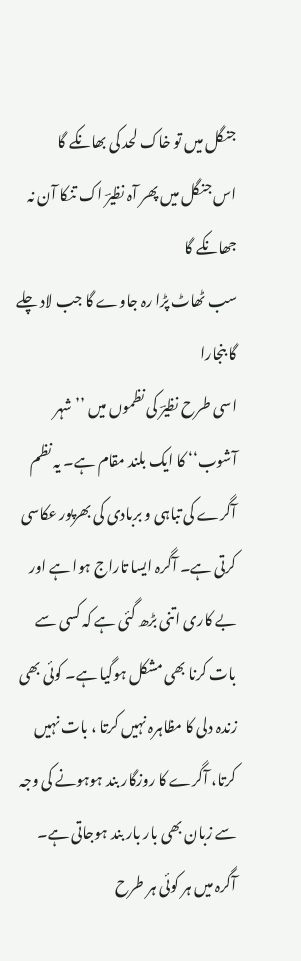جنگل میں تو خاک لحد کی بھانکے گا
اس جنگل میں پھر آہ نظیرؔ اک تنکا آن نہ جھانکے گا
سب ٹھاٹ پڑا رہ جاوے گا جب لاد چلے گا بنجارا
اسی طرح نظیرؔ کی نظموں میں ’’شہر آشوب‘‘ کا ایک بلند مقام ہے۔ یہ نظم آگرے کی تباہی و بربادی کی بھرپور عکاسی کرتی ہے۔ آگرہ ایسا تاراج ہوا ہے اور بے کاری اتنی بڑھ گئی ہے کہ کسی سے بات کرنا بھی مشکل ہوگیا ہے۔ کوئی بھی زندہ دلی کا مظاہرہ نہیں کرتا ، بات نہیں کرتا، آگرے کا روزگار بند ہوہونے کی وجہ سے زبان بھی بار بار بند ہوجاتی ہے۔
آگرہ میں ہر کوئی ہر طرح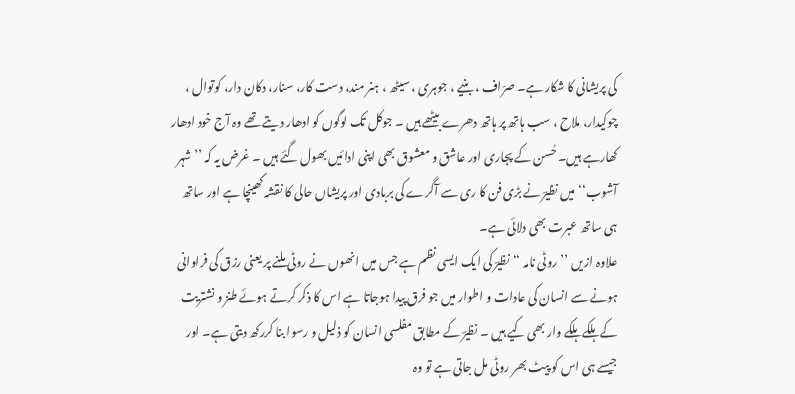کی پریشانی کا شکار ہے۔ صرّاف ، بنیے ، جوہری ، سیٹھ ، ہنر مند، دست کار، سنار، دکان دار، کوتوال ، چوکیدار، ملاح ، سب ہاتھ پر ہاتھ دھرے بیٹھے ہیں ۔ جوکل تک لوگوں کو ادھار دیتے تھے وہ آج خود ادھار کھارہے ہیں۔ حُسن کے پجاری اور عاشق و معشوق بھی اپنی ادائیں بھول گئے ہیں ۔ غرض یہ کہ ’’شہر آشوب‘‘ میں نظیرؔ نے بڑی فن کا ری سے آگرے کی بربادی اور پریشاں حالی کا نقشہ کھینچا ہے اور ساتھ ہی ساتھ عبرت بھی دلائی ہے۔
علاوہ ازیں ’’روٹی نامہ ‘‘نظیرؔ کی ایک ایسی نظم ہے جس میں انھوں نے روٹی ملنے پر یعنی رزق کی فراوانی ہونے سے انسان کی عادات و اطوار میں جو فرق پیدا ہوجاتا ہے اس کا ذکر کرتے ہوئے طنز و نشتریت کے ہلکے ہلکے وار بھی کیے ہیں ۔ نظیرؔ کے مطابق مفلسی انسان کو ذلیل و رسوا بنا کررکھ دیتی ہے۔ اور جیسے ہی اس کو پیٹ بھر روٹی مل جاتی ہے تو وہ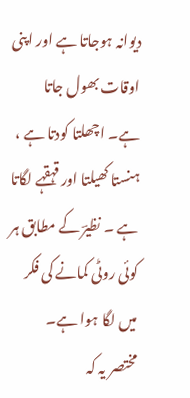دیوانہ ہوجاتا ہے اور اپنی اوقات بھول جاتا ہے۔ اچھلتا کودتا ہے ، ہنستا کھیلتا اور قہقہے لگاتا ہے ۔ نظیرؔ کے مطابق ہر کوئی روٹی کمانے کی فکر میں لگا ہوا ہے۔
مختصر یہ کہ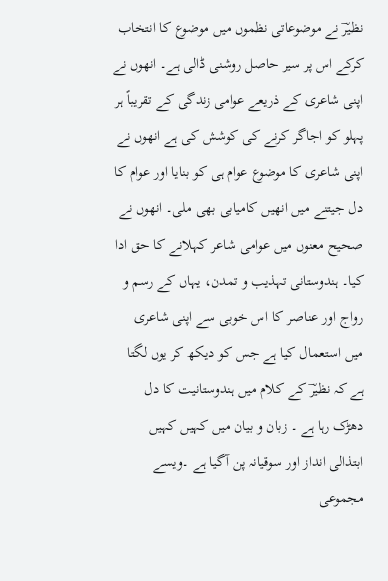نظیرؔ نے موضوعاتی نظموں میں موضوع کا انتخاب کرکے اس پر سیر حاصل روشنی ڈالی ہے۔ انھوں نے اپنی شاعری کے ذریعے عوامی زندگی کے تقریباً ہر پہلو کو اجاگر کرنے کی کوشش کی ہے انھوں نے اپنی شاعری کا موضوع عوام ہی کو بنایا اور عوام کا دل جیتنے میں انھیں کامیابی بھی ملی۔ انھوں نے صحیح معنوں میں عوامی شاعر کہلانے کا حق ادا کیا۔ ہندوستانی تہذیب و تمدن، یہاں کے رسم و رواج اور عناصر کا اس خوبی سے اپنی شاعری میں استعمال کیا ہے جس کو دیکھ کر یوں لگتا ہے کہ نظیرؔ کے کلام میں ہندوستانیت کا دل دھڑک رہا ہے ۔ زبان و بیان میں کہیں کہیں ابتذالی انداز اور سوقیانہ پن آگیا ہے ۔ویسے مجموعی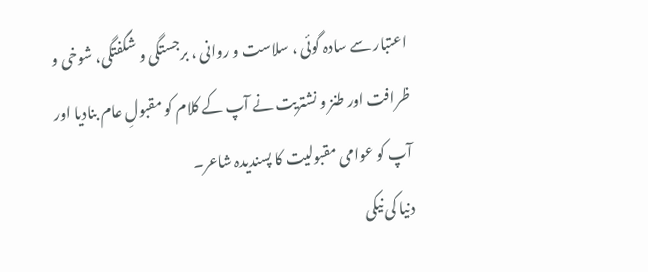اعتبار سے سادہ گوئی ، سلاست و روانی ، برجستگی و شگفتگی، شوخی و ظرافت اور طنز و نشتریت نے آپ کے کلام کو مقبولِ عام بنادیا اور آپ کو عوامی مقبولیت کا پسندیدہ شاعر۔
دنیا کی نیکی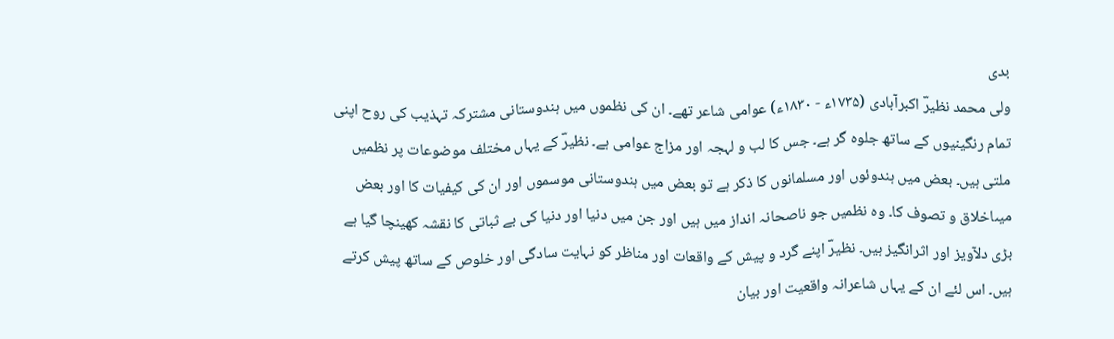بدی
ولی محمد نظیرؔ اکبرآبادی (۱۷۳۵ء - ۱۸۳۰ء) عوامی شاعر تھے۔ ان کی نظموں میں ہندوستانی مشترکہ تہذیب کی روح اپنی تمام رنگینیوں کے ساتھ جلوہ گر ہے۔ جس کا لب و لہجہ اور مزاج عوامی ہے۔ نظیرؔ کے یہاں مختلف موضوعات پر نظمیں ملتی ہیں۔ بعض میں ہندوئوں اور مسلمانوں کا ذکر ہے تو بعض میں ہندوستانی موسموں اور ان کی کیفیات کا اور بعض میںاخلاق و تصوف کا۔ وہ نظمیں جو ناصحانہ انداز میں ہیں اور جن میں دنیا اور دنیا کی بے ثباتی کا نقشہ کھینچا گیا ہے بڑی دلآویز اور اثرانگیز ہیں۔ نظیرؔ اپنے گرد و پیش کے واقعات اور مناظر کو نہایت سادگی اور خلوص کے ساتھ پیش کرتے ہیں۔ اس لئے ان کے یہاں شاعرانہ واقعیت اور بیان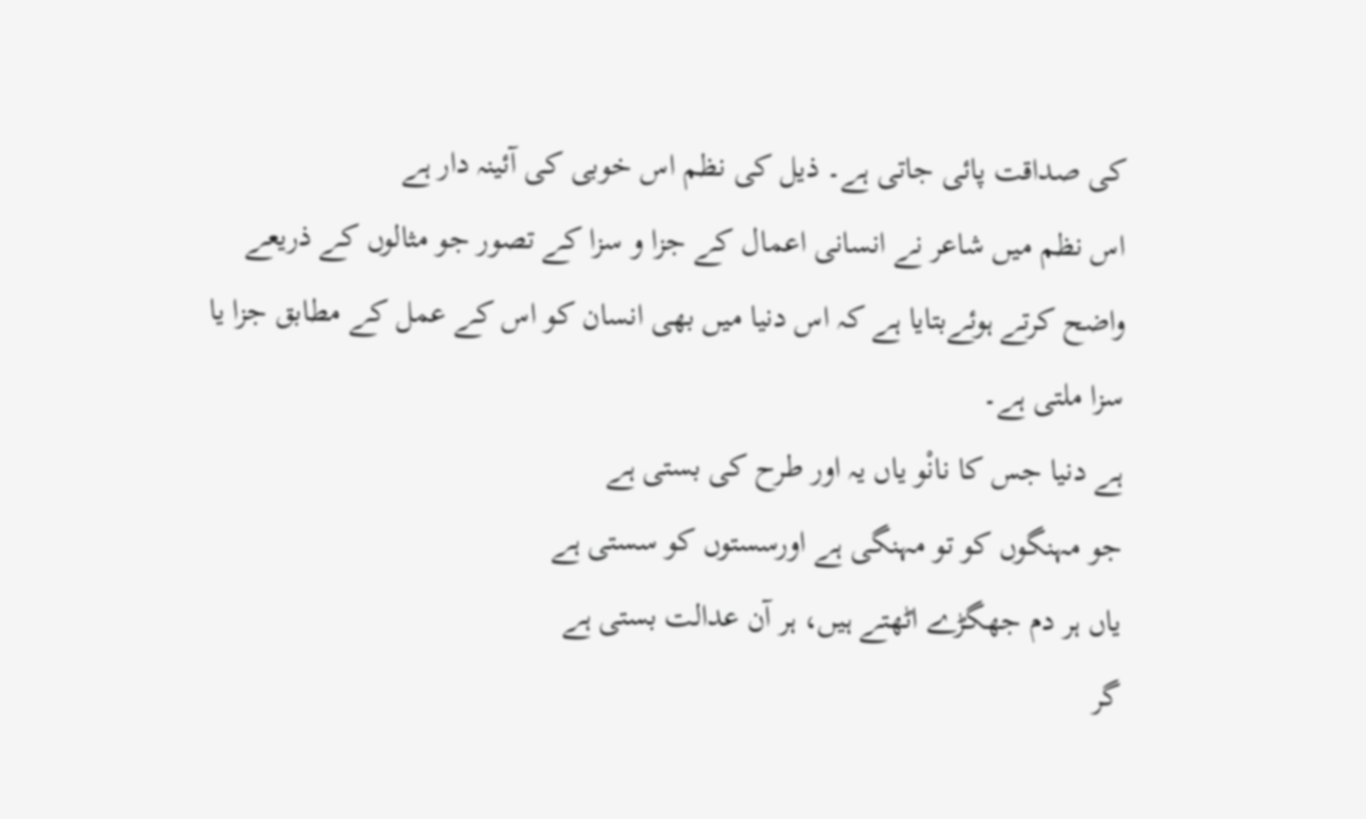کی صداقت پائی جاتی ہے۔ ذیل کی نظم اس خوبی کی آئینہ دار ہے
اس نظم میں شاعر نے انسانی اعمال کے جزا و سزا کے تصور جو مثالوں کے ذریعے واضح کرتے ہوئےبتایا ہے کہ اس دنیا میں بھی انسان کو اس کے عمل کے مطابق جزا یا سزا ملتی ہے۔
ہے دنیا جس کا نانْو یاں یہ اور طرح کی بستی ہے
جو مہنگوں کو تو مہنگی ہے اورسستوں کو سستی ہے
یاں ہر دم جھگڑے اٹھتے ہیں، ہر آن عدالت بستی ہے
گر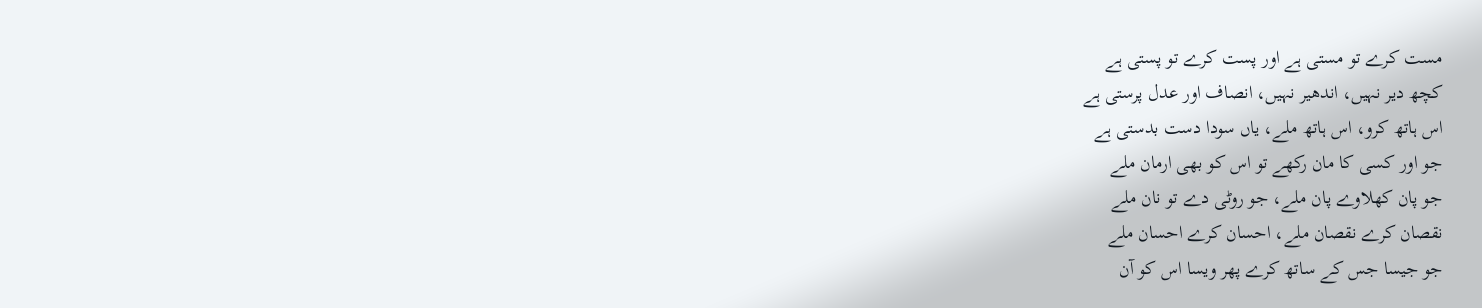مست کرے تو مستی ہے اور پست کرے تو پستی ہے
کچھ دیر نہیں، اندھیر نہیں، انصاف اور عدل پرستی ہے
اس ہاتھ کرو، اس ہاتھ ملے، یاں سودا دست بدستی ہے
جو اور کسی کا مان رکھے تو اس کو بھی ارمان ملے
جو پان کھلاوے پان ملے، جو روٹی دے تو نان ملے
نقصان کرے نقصان ملے، احسان کرے احسان ملے
جو جیسا جس کے ساتھ کرے پھر ویسا اس کو آن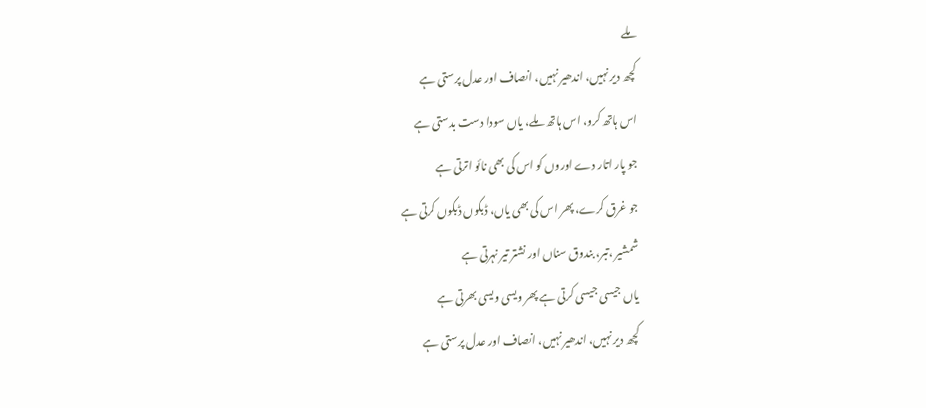ملے
کچھ دیر نہیں، اندھیر نہیں، انصاف اور عدل پرستی ہے
اس ہاتھ کرو، اس ہاتھ ملے، یاں سودا دست بدستی ہے
جو پار اتار دے اوروں کو اس کی بھی نائو اترتی ہے
جو غرق کرے، پھر اس کی بھی یاں، ڈبکوں ڈبکوں کرتی ہے
شمشیر ،تبر، بندوق سناں اور نشتر تیر نہرتی ہے
یاں جیسی جیسی کرتی ہے پھر ویسی ویسی بھرتی ہے
کچھ دیر نہیں، اندھیر نہیں، انصاف اور عدل پرستی ہے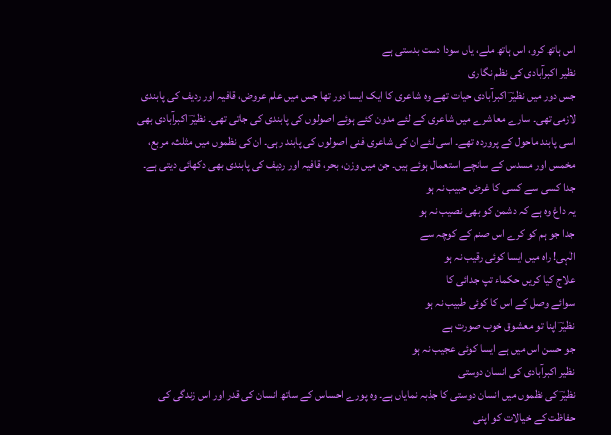اس ہاتھ کرو، اس ہاتھ ملے، یاں سودا دست بدستی ہے
نظیر اکبرآبادی کی نظم نگاری
جس دور میں نظیرؔ اکبرآبادی حیات تھے وہ شاعری کا ایک ایسا دور تھا جس میں علم عروض، قافیہ اور ردیف کی پابندی لازمی تھی۔ سارے معاشرے میں شاعری کے لئے مدون کئے ہوئے اصولوں کی پابندی کی جاتی تھی۔ نظیرؔ اکبرآبادی بھی اسی پابند ماحول کے پروردہ تھے۔ اسی لئے ان کی شاعری فنی اصولوں کی پابند رہی۔ ان کی نظموں میں مثلث، مربع، مخمس اور مسدس کے سانچے استعمال ہوئے ہیں۔ جن میں وزن، بحر، قافیہ اور ردیف کی پابندی بھی دکھائی دیتی ہے۔
جدا کسی سے کسی کا غرض حبیب نہ ہو
یہ داغ وہ ہے کہ دشمن کو بھی نصیب نہ ہو
جدا جو ہم کو کرے اس صنم کے کوچہ سے
الٰہی! راہ میں ایسا کوئی رقیب نہ ہو
علاج کیا کریں حکماء تپ جدائی کا
سوائے وصل کے اس کا کوئی طبیب نہ ہو
نظیرؔ اپنا تو معشوق خوب صورت ہے
جو حسن اس میں ہے ایسا کوئی عجیب نہ ہو
نظیر اکبرآبادی کی انسان دوستی
نظیرؔ کی نظموں میں انسان دوستی کا جذبہ نمایاں ہے۔ وہ پورے احساس کے ساتھ انسان کی قدر اور اس زندگی کی حفاظت کے خیالات کو اپنی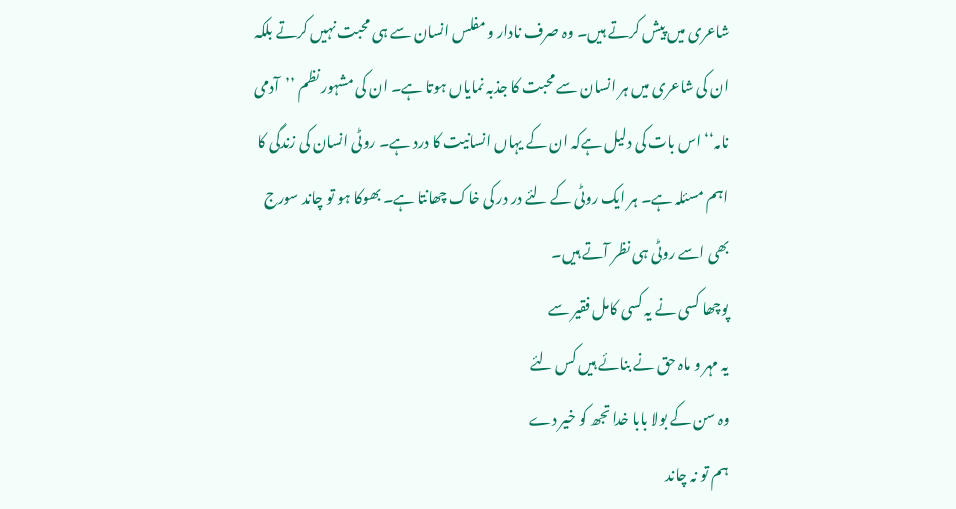شاعری میں پیش کرتے ہیں۔ وہ صرف نادار و مفلس انسان سے ہی محبت نہیں کرتے بلکہ ان کی شاعری میں ہر انسان سے محبت کا جذبہ نمایاں ہوتا ہے۔ ان کی مشہور نظم ’’آدمی نامہ‘‘ اس بات کی دلیل ہےکہ ان کے یہاں انسانیت کا درد ہے۔ روٹی انسان کی زندگی کا اہم مسئلہ ہے۔ ہر ایک روٹی کے لئے در در کی خاک چھانتا ہے۔ بھوکا ہو تو چاند سورج بھی اسے روٹی ہی نظر آتے ہیں۔
پوچھا کسی نے یہ کسی کامل فقیر سے
یہ مہر و ماہ حق نے بنائے ہیں کس لئے
وہ سن کے بولا بابا خدا تجھ کو خیر دے
ہم تو نہ چاند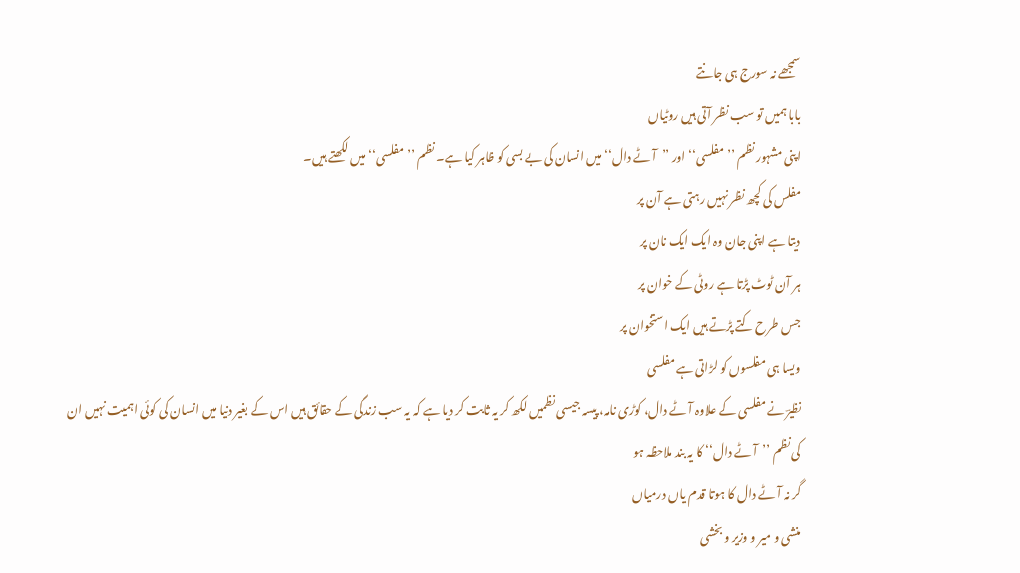سمجھے نہ سورج ہی جانتے
بابا ہمیں تو سب نظر آتی ہیں روٹیاں
اپنی مشہور نظم ’’مفلسی‘‘ اور ’’آٹے دال‘‘ میں انسان کی بے بسی کو ظاہر کیا ہے۔ نظم ’’مفلسی‘‘ میں لکھتے ہیں۔
مفلس کی کچھ نظر نہیں رہتی ہے آن پر
دیتا ہے اپنی جان وہ ایک ایک نان پر
ہر آن ٹوٹ پڑتا ہے روٹی کے خوان پر
جس طرح کتے پڑتے ہیں ایک استخوان پر
ویسا ہی مفلسوں کو لڑاتی ہے مفلسی
نظیرؔ نے مفلسی کے علاوہ آٹے دال، کوڑی نامہ، پیسہ جیسی نظمیں لکھ کر یہ ثابت کر دیا ہے کہ یہ سب زندگی کے حقائق ہیں اس کے بغیر دنیا میں انسان کی کوئی اہمیت نہیں ان کی نظم ’’آٹے دال‘‘ کا یہ بند ملاحظہ ہو
گر نہ آٹے دال کا ہوتا قدم یاں درمیاں
منشی و میر و وزیر و بخشی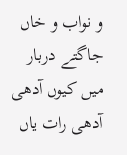و نواب و خاں
جاگتے دربار میں کیوں آدھی آدھی رات یاں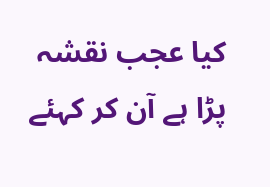کیا عجب نقشہ پڑا ہے آن کر کہئے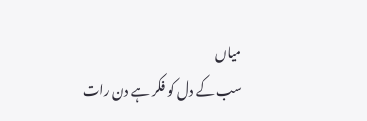میاں
سب کے دل کو فکر ہے دن رات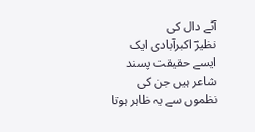آٹے دال کی
نظیرؔ اکبرآبادی ایک ایسے حقیقت پسند شاعر ہیں جن کی نظموں سے یہ ظاہر ہوتا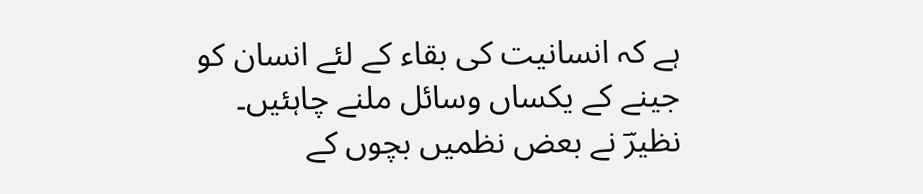ہے کہ انسانیت کی بقاء کے لئے انسان کو جینے کے یکساں وسائل ملنے چاہئیں۔ نظیرؔ نے بعض نظمیں بچوں کے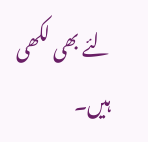لئے بھی لکھی ہیں۔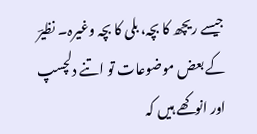جیسے ریچھ کا بچہ، بلی کا بچہ وغیرہ۔ نظیرؔ کے بعض موضوعات تو اتنے دلچسپ اور انوکھے ہیں کہ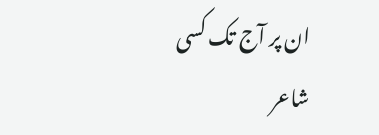ان پر آج تک کسی شاعر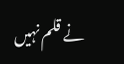نے قلم نہیں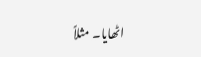اٹھایا۔ مثلاً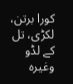کورا برتن، لکڑی، تل کے لڈو وغیرہ